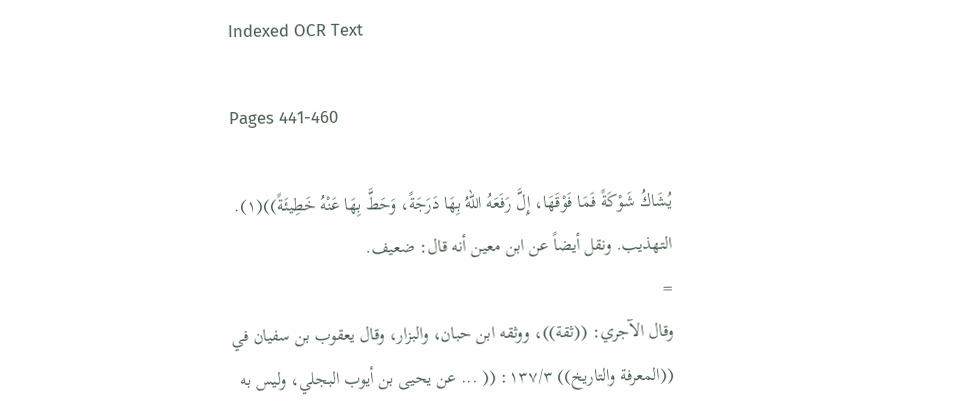Indexed OCR Text

Pages 441-460

يُشَاكُ شَوْكَةً فَمَا فَوْقَهَا، إِلَّ رَفَعَهُ اللهُ بِهَا دَرَجَةً، وَحَطَّ بِهَا عَنْهُ خَطِيئَةً))(١).
التهذيب. ونقل أيضاً عن ابن معين أنه قال: ضعيف.
=
وقال الآجري: ((ثقة))، ووثقه ابن حبان، والبزار، وقال يعقوب بن سفيان في
((المعرفة والتاريخ)) ١٣٧/٣: (( ... عن يحيى بن أيوب البجلي، وليس به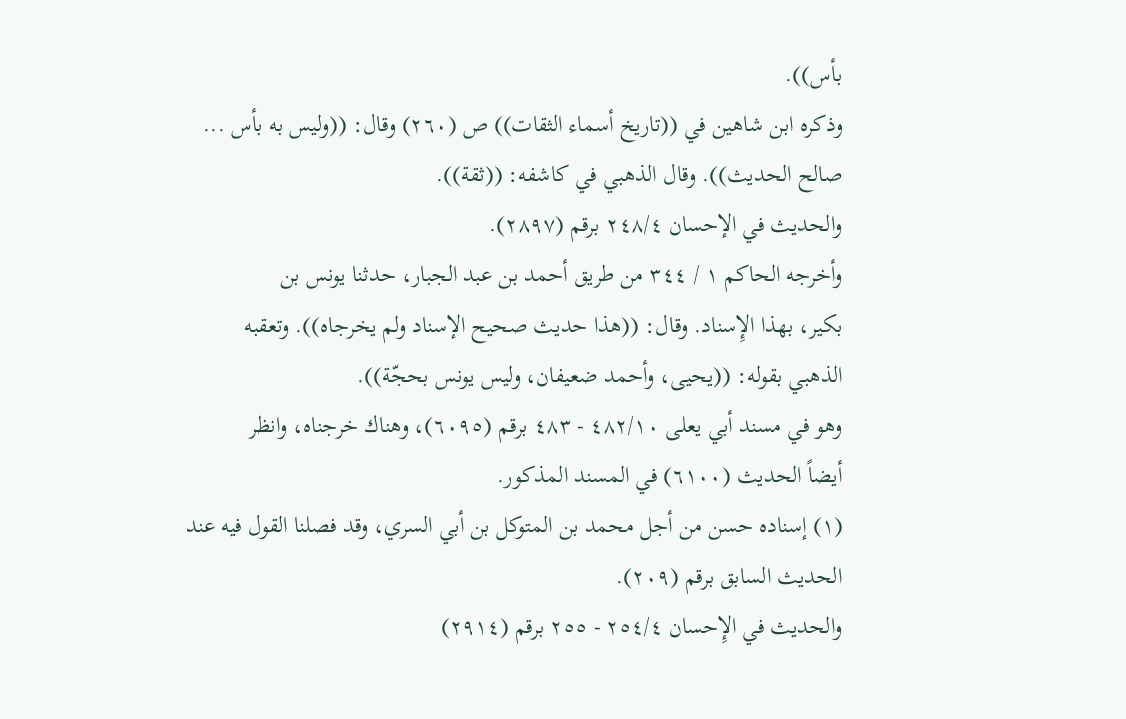بأس)).
وذكره ابن شاهين في ((تاريخ أسماء الثقات)) ص (٢٦٠) وقال: ((وليس به بأس ...
صالح الحديث)). وقال الذهبي في كاشفه: ((ثقة)).
والحديث في الإحسان ٢٤٨/٤ برقم (٢٨٩٧).
وأخرجه الحاكم ١ / ٣٤٤ من طريق أحمد بن عبد الجبار، حدثنا يونس بن
بكير، بهذا الإِسناد. وقال: ((هذا حديث صحيح الإسناد ولم يخرجاه)). وتعقبه
الذهبي بقوله: ((يحيى، وأحمد ضعيفان، وليس يونس بحجّة)).
وهو في مسند أبي يعلى ٤٨٢/١٠ - ٤٨٣ برقم (٦٠٩٥)، وهناك خرجناه، وانظر
أيضاً الحديث (٦١٠٠) في المسند المذكور.
(١) إسناده حسن من أجل محمد بن المتوكل بن أبي السري، وقد فصلنا القول فيه عند
الحديث السابق برقم (٢٠٩).
والحديث في الإِحسان ٢٥٤/٤ - ٢٥٥ برقم (٢٩١٤)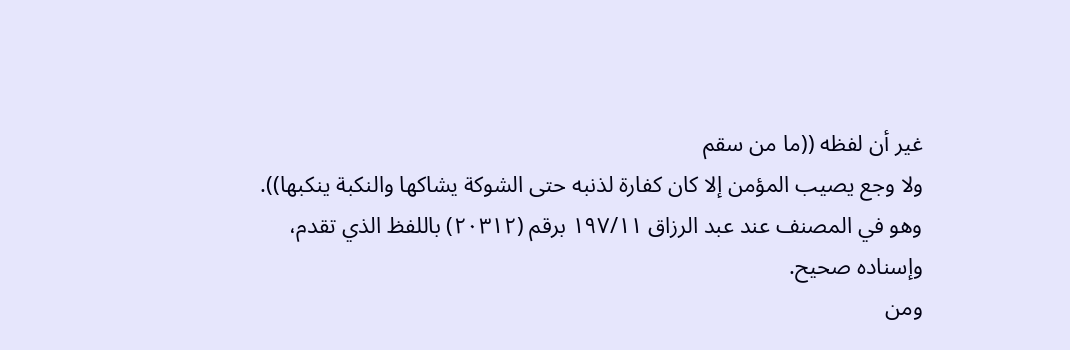غير أن لفظه ((ما من سقم
ولا وجع يصيب المؤمن إلا كان كفارة لذنبه حتى الشوكة يشاكها والنكبة ينكبها)).
وهو في المصنف عند عبد الرزاق ١٩٧/١١ برقم (٢٠٣١٢) باللفظ الذي تقدم،
وإسناده صحيح.
ومن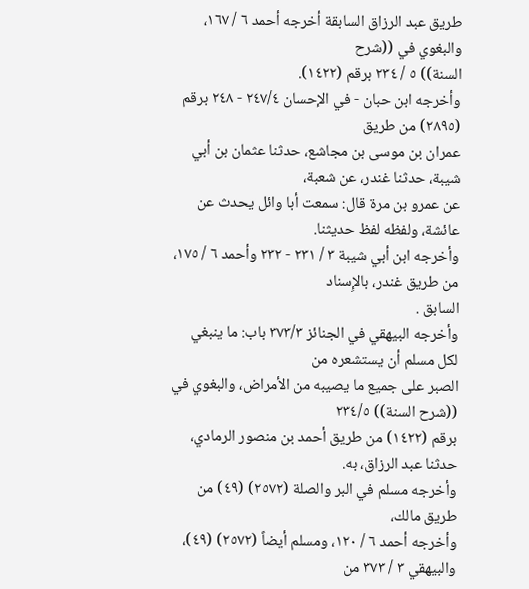طريق عبد الرزاق السابقة أخرجه أحمد ٦ / ١٦٧، والبغوي في ((شرح
السنة)) ٥ / ٢٣٤ برقم (١٤٢٢).
وأخرجه ابن حبان - في الإحسان ٢٤٧/٤ - ٢٤٨ برقم (٢٨٩٥) من طريق
عمران بن موسى بن مجاشع، حدثنا عثمان بن أبي شيبة، حدثنا غندر، عن شعبة،
عن عمرو بن مرة قال: سمعت أبا وائل يحدث عن عائشة، ولفظه لفظ حديثنا.
وأخرجه ابن أبي شيبة ٣ / ٢٣١ - ٢٣٢ وأحمد ٦ / ١٧٥، من طريق غندر، بالإِسناد
السابق .
وأخرجه البيهقي في الجنائز ٣٧٣/٣ باب: ما ينبغي لكل مسلم أن يستشعره من
الصبر على جميع ما يصيبه من الأمراض، والبغوي في ((شرح السنة)) ٢٣٤/٥
برقم (١٤٢٢) من طريق أحمد بن منصور الرمادي، حدثنا عبد الرزاق، به.
وأخرجه مسلم في البر والصلة (٢٥٧٢) (٤٩) من طريق مالك،
وأخرجه أحمد ٦ / ١٢٠، ومسلم أيضاً (٢٥٧٢) (٤٩)، والبيهقي ٣ / ٣٧٣ من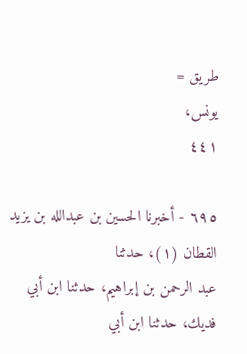طريق =
یونس،
٤٤١

٦٩٥ - أخبرنا الحسين بن عبدالله بن يزيد القطان (١)، حدثنا
عبد الرحمن بن إبراهيم، حدثنا ابن أبي فديك، حدثنا ابن أبي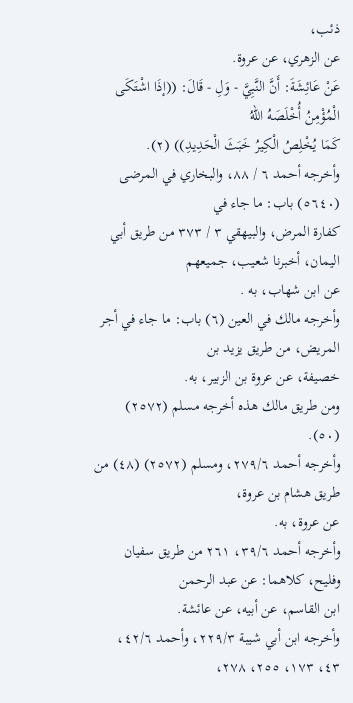ذئب،
عن الزهري، عن عروة.
عَنْ عَائِشَةَ: أَنَّ النَّبِيَّ - وَلِ - قَالَ: ((إذَا اشْتَكَى الْمُؤْمِنُ أُخْلَصَهُ اللهُ
كَمَا يُخْلِصُ الْكِيرُ خَبَثَ الْحَدِيدِ)) (٢).
وأخرجه أحمد ٦ / ٨٨، والبخاري في المرضى (٥٦٤٠) باب: ما جاء في
كفارة المرض، والبيهقي ٣ / ٣٧٣ من طريق أبي اليمان، أخبرنا شعيب، جميعهم
عن ابن شهاب، به .
وأخرجه مالك في العين (٦) باب: ما جاء في أجر المريض، من طريق يزيد بن
خصيفة، عن عروة بن الزبير، به.
ومن طريق مالك هذه أخرجه مسلم (٢٥٧٢) (٥٠).
وأخرجه أحمد ٢٧٩/٦، ومسلم (٢٥٧٢) (٤٨) من طريق هشام بن عروة،
عن عروة، به.
وأخرجه أحمد ٣٩/٦، ٢٦١ من طريق سفيان وفليح، كلاهما: عن عبد الرحمن
ابن القاسم، عن أبيه، عن عائشة.
وأخرجه ابن أبي شيبة ٢٢٩/٣، وأحمد ٤٢/٦، ٤٣، ١٧٣، ٢٥٥، ٢٧٨،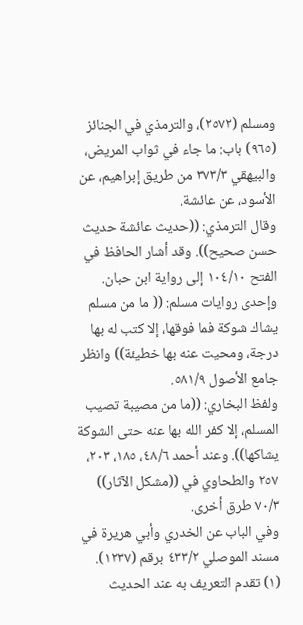ومسلم (٢٥٧٢)، والترمذي في الجنائز (٩٦٥) باب: ما جاء في ثواب المريض،
والبيهقي ٣٧٣/٣ من طريق إبراهيم، عن الأسود، عن عائشة.
وقال الترمذي: ((حديث عائشة حديث حسن صحيح)). وقد أشار الحافظ في
الفتح ١٠٤/١٠ إلى رواية ابن حبان.
وإحدى روايات مسلم: (( ما من مسلم يشاك شوكة فما فوقها، إلا كتب له بها
درجة، ومحيت عنه بها خطيئة)) وانظر جامع الأصول ٥٨١/٩.
ولفظ البخاري: ((ما من مصيبة تصيب المسلم، إلا كفر الله بها عنه حتى الشوكة
يشاكها)). وعند أحمد ٤٨/٦، ١٨٥، ٢٠٣، ٢٥٧ والطحاوي في ((مشكل الآثار))
٧٠/٣ طرق أخرى.
وفي الباب عن الخدري وأبي هريرة في مسند الموصلي ٤٣٣/٢ برقم (١٢٣٧).
(١) تقدم التعريف به عند الحديث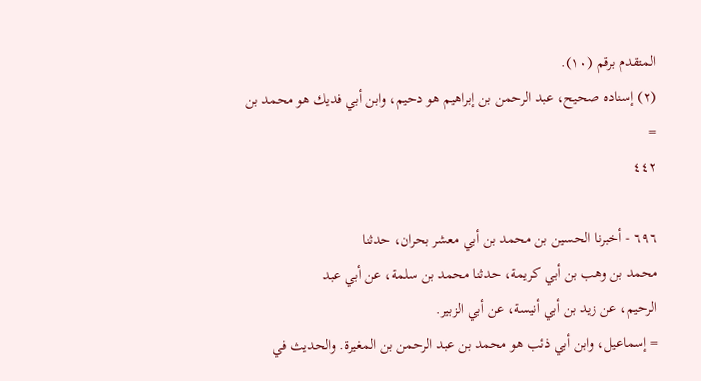المتقدم برقم (١٠).
(٢) إسناده صحيح، عبد الرحمن بن إبراهيم هو دحيم، وابن أبي فديك هو محمد بن =
٤٤٢

٦٩٦ - أخبرنا الحسين بن محمد بن أبي معشر بحران، حدثنا
محمد بن وهب بن أبي كريمة، حدثنا محمد بن سلمة، عن أبي عبد
الرحيم، عن زيد بن أبي أنيسة، عن أبي الزبير.
= إسماعيل، وابن أبي ذئب هو محمد بن عبد الرحمن بن المغيرة. والحديث في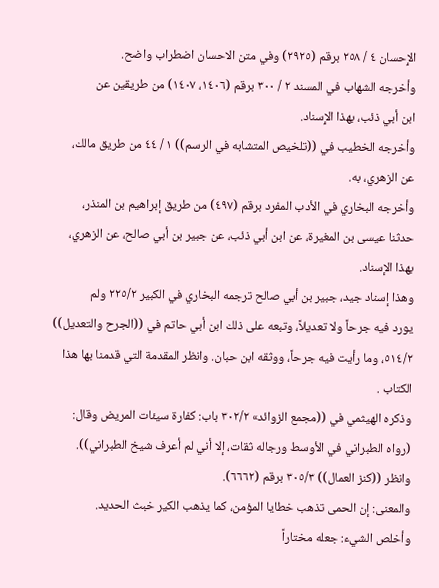الإِحسان ٤ / ٢٥٨ برقم (٢٩٢٥) وفي متن الاحسان اضطراب واضح.
وأخرجه الشهاب في المسند ٢ / ٣٠٠ برقم (١٤٠٦، ١٤٠٧) من طريقين عن
ابن أبي ذئب، بهذا الإِسناد.
وأخرجه الخطيب في ((تلخيص المتشابه في الرسم)) ١ / ٤٤ من طريق مالك،
عن الزهري، به.
وأخرجه البخاري في الأدب المفرد برقم (٤٩٧) من طريق إبراهيم بن المنذر،
حدثنا عيسى بن المغيرة، عن ابن أبي ذئب، عن جبير بن أبي صالح، عن الزهري،
بهذا الإسناد.
وهذا إسناد جيد، جبير بن أبي صالح ترجمه البخاري في الكبير ٢٢٥/٢ ولم
يورد فيه جرحاً ولا تعديلاً، وتبعه على ذلك ابن أبي حاتم في ((الجرح والتعديل))
٥١٤/٢، وما رأيت فيه جرحاً، ووثقه ابن حبان. وانظر المقدمة التي قدمنا بها هذا
الكتاب .
وذكره الهيثمي في ((مجمع الزوائد» ٣٠٢/٢ باب: كفارة سيئات المريض وقال:
(رواه الطبراني في الأوسط ورجاله ثقات، إلا أني لم أعرف شيخ الطبراني)).
وانظر ((كنز العمال)) ٣٠٥/٣ برقم (٦٦٦٢).
والمعنى: إن الحمى تذهب خطايا المؤمن، كما يذهب الكير خبث الحديد.
وأخلص الشيء: جعله مختاراً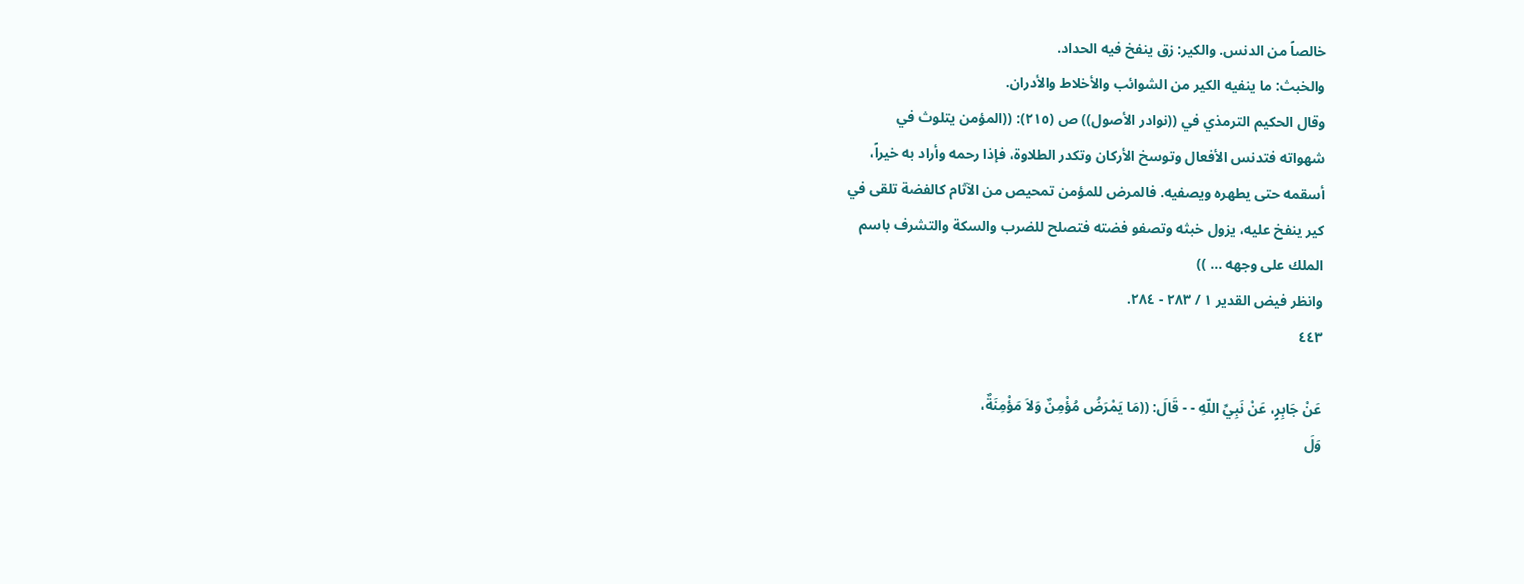خالصاً من الدنس. والكير: زق ينفخ فيه الحداد.
والخبث: ما ينفيه الكير من الشوائب والأخلاط والأدران.
وقال الحكيم الترمذي في ((نوادر الأصول)) ص (٢١٥): ((المؤمن يتلوث في
شهواته فتدنس الأفعال وتوسخ الأركان وتكدر الطلاوة، فإذا رحمه وأراد به خيراً،
أسقمه حتى يطهره ويصفيه. فالمرض للمؤمن تمحيص من الآثام كالفضة تلقى في
كير ينفخ عليه، يزول خبثه وتصفو فضته فتصلح للضرب والسكة والتشرف باسم
الملك علی وجهه ... ))
وانظر فيض القدير ١ / ٢٨٣ - ٢٨٤.
٤٤٣

عَنْ جَابِرٍ، عَنْ نَبِيِّ اللّهِ - - قَالَ: ((مَا يَمْرَضُ مُؤْمِنٌ وَلاَ مَؤْمِنَةٌ،
وَلَ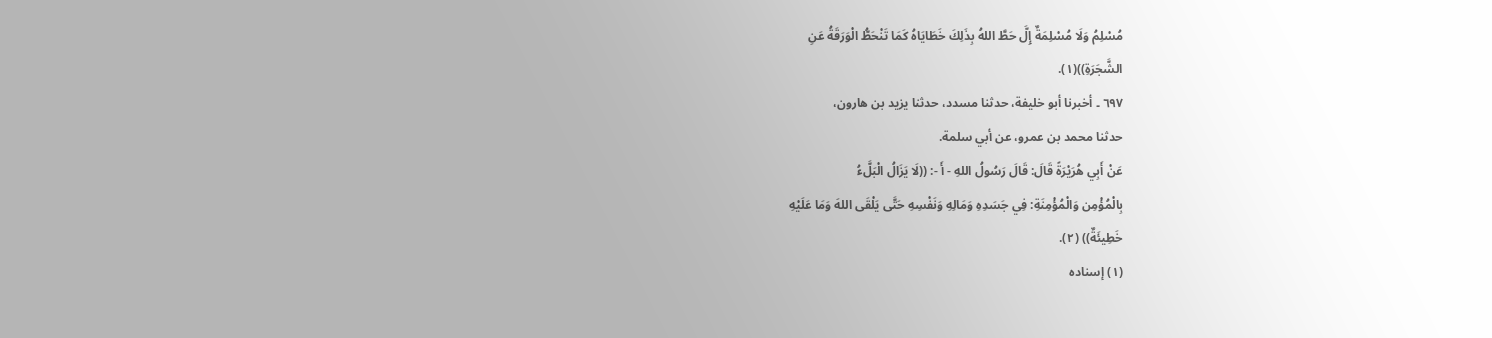مُسْلِمُ وَلَا مُسْلِمَةٌ إِلَّ حَطَّ اللهُ بِذَلِكَ خَطَايَاهُ كَمَا تَنْحَطُّ الْوَرَقَةُ عَنِ
الشَّجَرَةِ))(١).
٦٩٧ ۔ أخبرنا أبو خليفة، حدثنا مسدد، حدثنا يزيد بن هارون،
حدثنا محمد بن عمرو، عن أبي سلمة.
عَنْ أَبِي هُرَيْرَةً قَالَ: قَالَ رَسُولُ اللهِ - أَ -: ((لَا يَزَالُ الْبَلَّءُ
بِالْمُؤْمِن وَالْمُؤْمِنَةِ: فِي جَسَدِهِ وَمَالِهِ وَنَفْسِهِ حَتَّى يَلْقَى اللهَ وَمَا عَلَيْهِ
خَطِيئَةٌ)) (٢).
(١) إسناده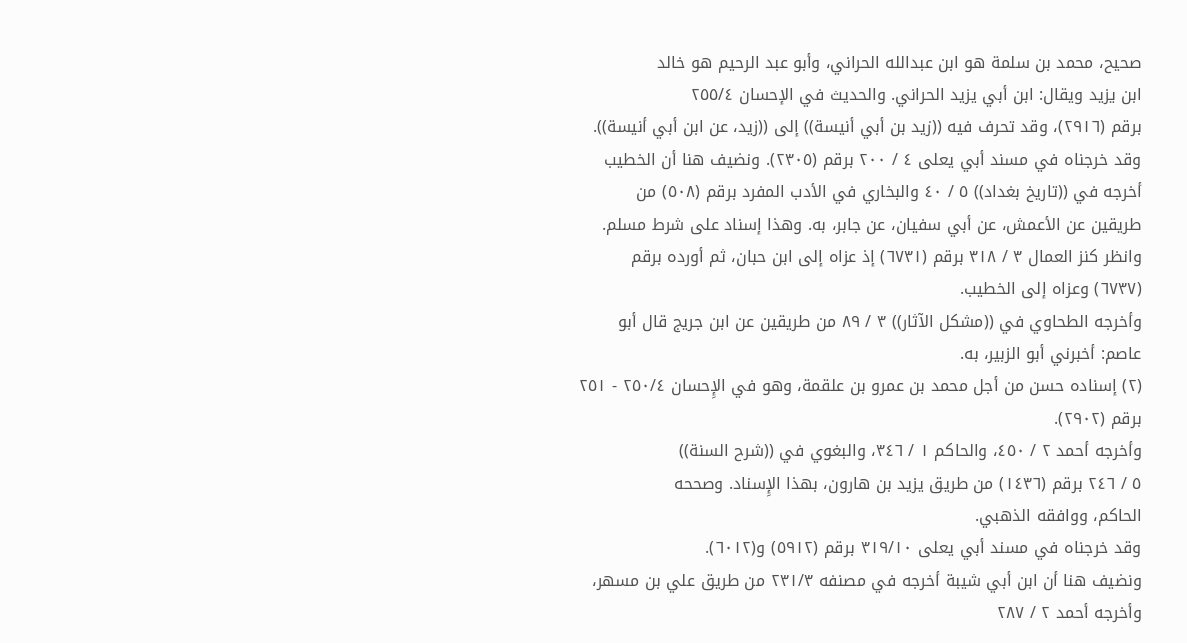صحيح، محمد بن سلمة هو ابن عبدالله الحراني، وأبو عبد الرحيم هو خالد
ابن يزيد ويقال: ابن أبي يزيد الحراني. والحديث في الإحسان ٢٥٥/٤
برقم (٢٩١٦)، وقد تحرف فيه ((زيد بن أبي أنيسة)) إلى ((زيد، عن ابن أبي أنيسة)).
وقد خرجناه في مسند أبي يعلى ٤ / ٢٠٠ برقم (٢٣٠٥). ونضيف هنا أن الخطيب
أخرجه في ((تاريخ بغداد)) ٥ / ٤٠ والبخاري في الأدب المفرد برقم (٥٠٨) من
طريقين عن الأعمش، عن أبي سفيان، عن جابر، به. وهذا إسناد على شرط مسلم.
وانظر كنز العمال ٣ / ٣١٨ برقم (٦٧٣١) إذ عزاه إلى ابن حبان، ثم أورده برقم
(٦٧٣٧) وعزاه إلى الخطيب.
وأخرجه الطحاوي في ((مشكل الآثار)) ٣ / ٨٩ من طريقين عن ابن جريج قال أبو
عاصم: أخبرني أبو الزبير، به.
(٢) إسناده حسن من أجل محمد بن عمرو بن علقمة، وهو في الإِحسان ٢٥٠/٤ - ٢٥١
برقم (٢٩٠٢).
وأخرجه أحمد ٢ / ٤٥٠، والحاكم ١ / ٣٤٦، والبغوي في ((شرح السنة))
٥ / ٢٤٦ برقم (١٤٣٦) من طريق يزيد بن هارون، بهذا الإِسناد. وصححه
الحاكم، ووافقه الذهبي.
وقد خرجناه في مسند أبي يعلى ٣١٩/١٠ برقم (٥٩١٢) و(٦٠١٢).
ونضيف هنا أن ابن أبي شيبة أخرجه في مصنفه ٢٣١/٣ من طريق علي بن مسهر،
وأخرجه أحمد ٢ / ٢٨٧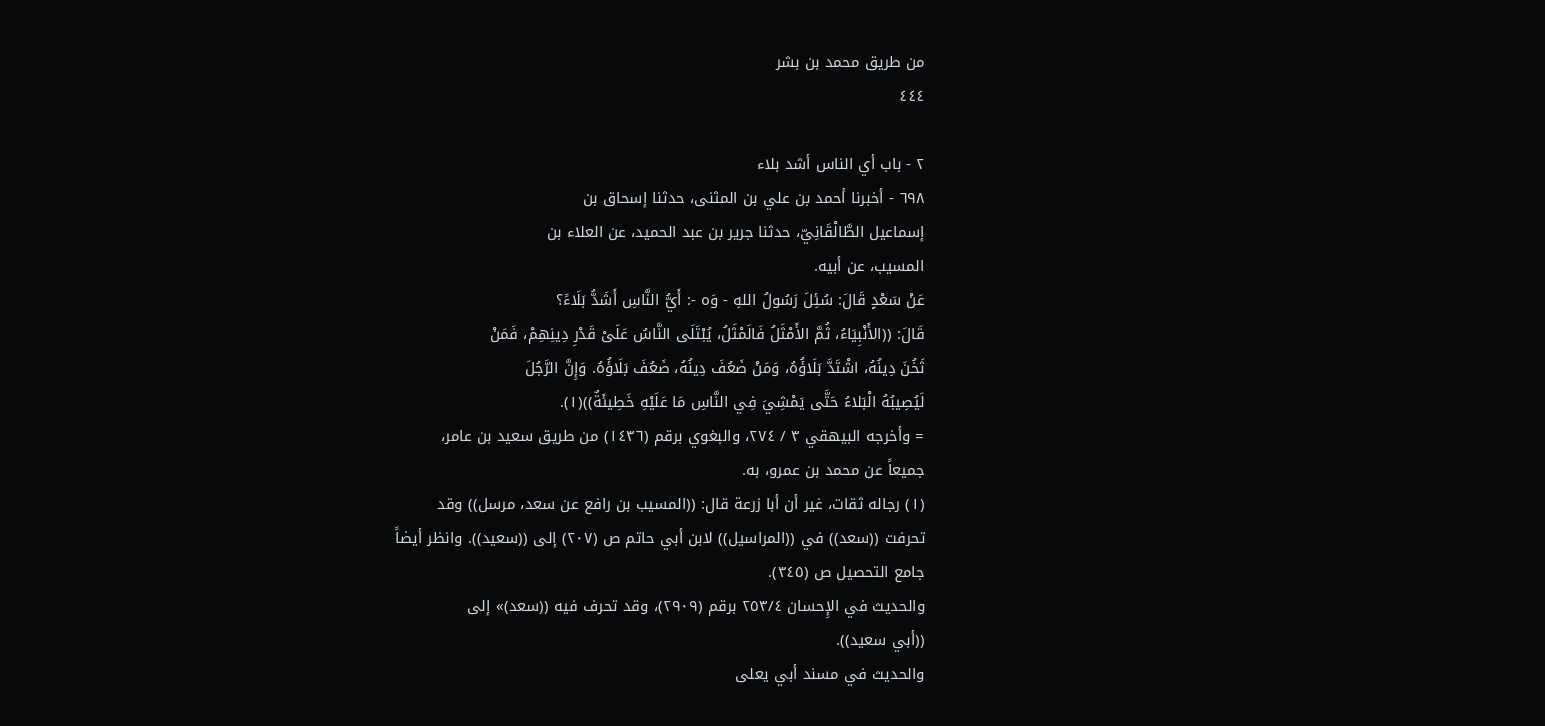من طريق محمد بن بشر
٤٤٤

٢ - باب أي الناس أشد بلاء
٦٩٨ - أخبرنا أحمد بن علي بن المثنى، حدثنا إسحاق بن
إسماعيل الطَّالْقَانِيّ، حدثنا جرير بن عبد الحميد، عن العلاء بن
المسیب، عن أبيه.
عَنْ سَعْدٍ قَالَ: سُئِلَ رَسُولُ اللهِ - وَه -: أَيُّ النَّاسِ أَشَدُّ بَلَاءً؟
قَالَ: ((الأَنْبِيَاءُ، ثُمَّ الأَمْثَلُ فَالَمْثَلُ، يُبْتَلَى النَّاسُ عَلَىْ قَدْرِ دِينِهِمْ، فَمَنْ
ثَخُنَ دِينُهُ، اشْتَدَّ بَلَاؤُهُ، وَمَنْ ضَعُفَ دِينُهُ، ضَعُفَ بَلَاؤُهُ. وَإِنَّ الرَّجُلَ
لَيُصِيبُهُ الْبَلاءُ حَتَّى يَمْشِيَ فِي النَّاسِ مَا عَلَيْهِ خَطِيئَةٌ))(١).
= وأخرجه البيهقي ٣ / ٢٧٤، والبغوي برقم (١٤٣٦) من طريق سعيد بن عامر،
جميعاً عن محمد بن عمرو، به.
(١) رجاله ثقات، غير أن أبا زرعة قال: ((المسيب بن رافع عن سعد، مرسل)) وقد
تحرفت ((سعد)) في ((المراسيل)) لابن أبي حاتم ص (٢٠٧) إلى ((سعيد)). وانظر أيضاً
جامع التحصيل ص (٣٤٥).
والحديث في الإِحسان ٢٥٣/٤ برقم (٢٩٠٩)، وقد تحرف فيه ((سعد)» إلى
((أبي سعید)).
والحديث في مسند أبي يعلى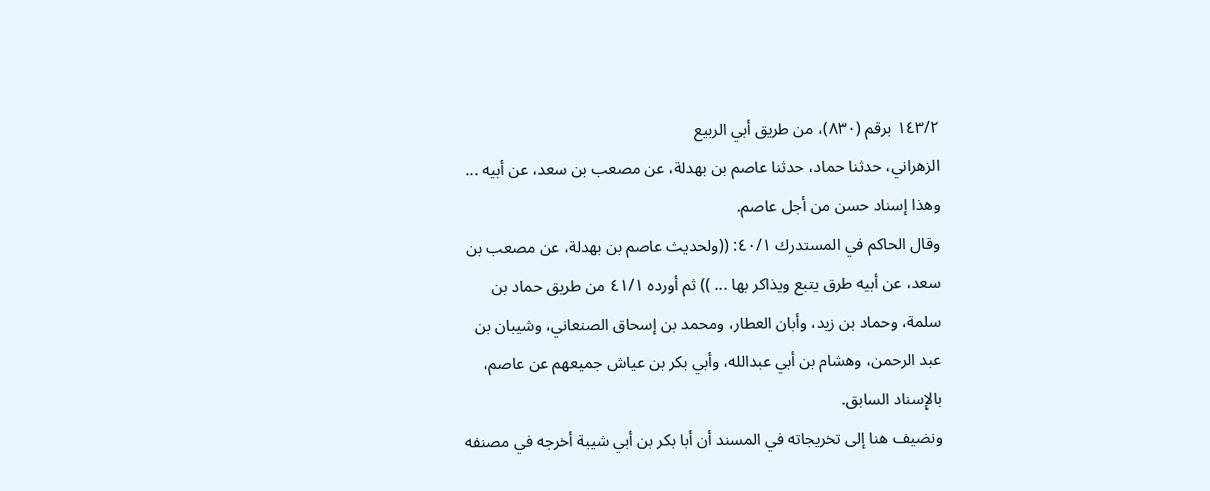١٤٣/٢ برقم (٨٣٠)، من طريق أبي الربيع
الزهراني، حدثنا حماد، حدثنا عاصم بن بهدلة، عن مصعب بن سعد، عن أبيه ...
وهذا إسناد حسن من أجل عاصم.
وقال الحاكم في المستدرك ٤٠/١: ((ولحديث عاصم بن بهدلة، عن مصعب بن
سعد، عن أبيه طرق يتبع ويذاكر بها ... )) ثم أورده ٤١/١ من طريق حماد بن
سلمة، وحماد بن زيد، وأبان العطار، ومحمد بن إسحاق الصنعاني، وشيبان بن
عبد الرحمن، وهشام بن أبي عبدالله، وأبي بكر بن عياش جميعهم عن عاصم،
بالإِسناد السابق.
ونضيف هنا إلى تخريجاته في المسند أن أبا بكر بن أبي شيبة أخرجه في مصنفه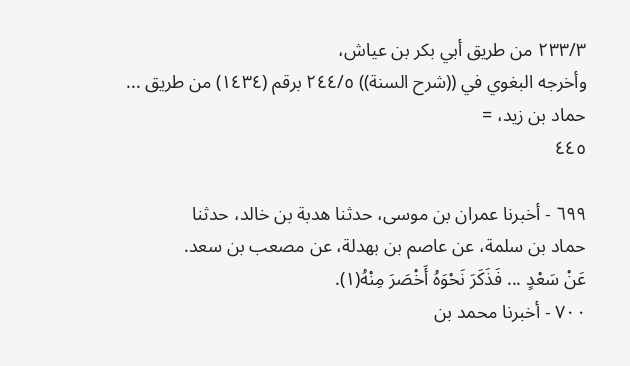٢٣٣/٣ من طريق أبي بكر بن عياش،
وأخرجه البغوي في ((شرح السنة)) ٢٤٤/٥ برقم (١٤٣٤) من طريق ... حماد بن زيد، =
٤٤٥

٦٩٩ - أخبرنا عمران بن موسى، حدثنا هدبة بن خالد، حدثنا
حماد بن سلمة، عن عاصم بن بهدلة، عن مصعب بن سعد.
عَنْ سَعْدٍ ... فَذَكَرَ نَحْوَهُ أَخْصَرَ مِنْهُ(١).
٧٠٠ - أخبرنا محمد بن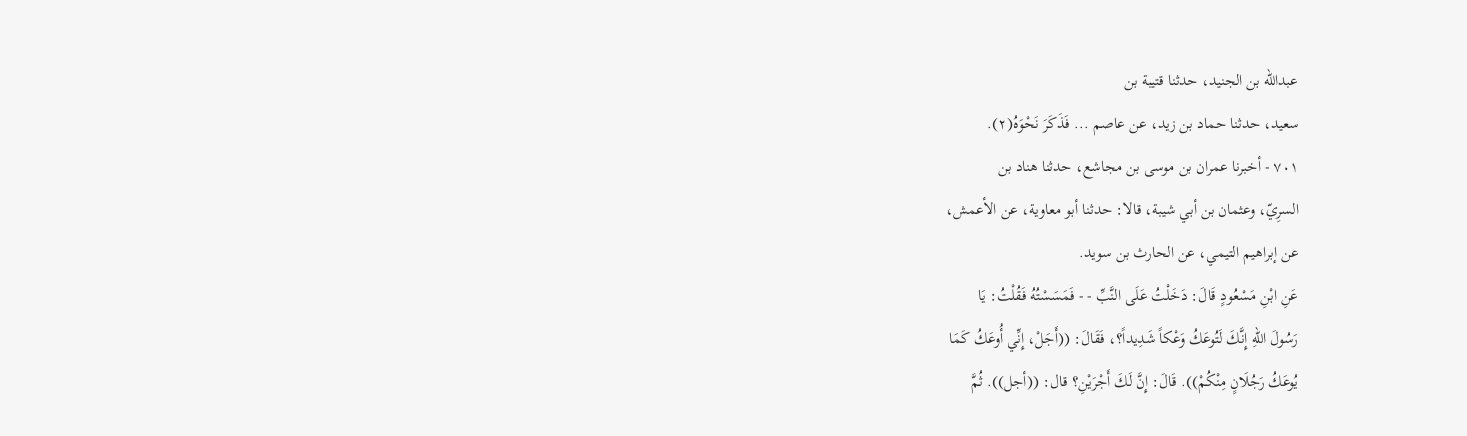عبدالله بن الجنيد، حدثنا قتيبة بن
سعيد، حدثنا حماد بن زيد، عن عاصم ... فَذَكَرَ نَحْوَهُ(٢).
٧٠١ - أخبرنا عمران بن موسى بن مجاشع، حدثنا هناد بن
السرِيّ، وعثمان بن أبي شيبة، قالا: حدثنا أبو معاوية، عن الأعمش،
عن إبراهيم التيمي، عن الحارث بن سويد.
عَنِ ابْنِ مَسْعُودٍ قَالَ: دَخَلْتُ عَلَى النَّبِّ - - فَمَسَسْتُهُ فَقُلْتُ: يَا
رَسُولَ اللهِ إِنَّكَ لَتُوعَكُ وَعْكاً شَدِيداً؟، فَقَالَ: ((أَجَلْ، إِنِّي أُوعَكُ كَمَا
يُوعَكُ رَجُلَانٍ مِنْكُمْ)). قَالَ: إِنَّ لَكَ أَجْرَيْنِ؟ قال: ((أجل)). ثُمَّ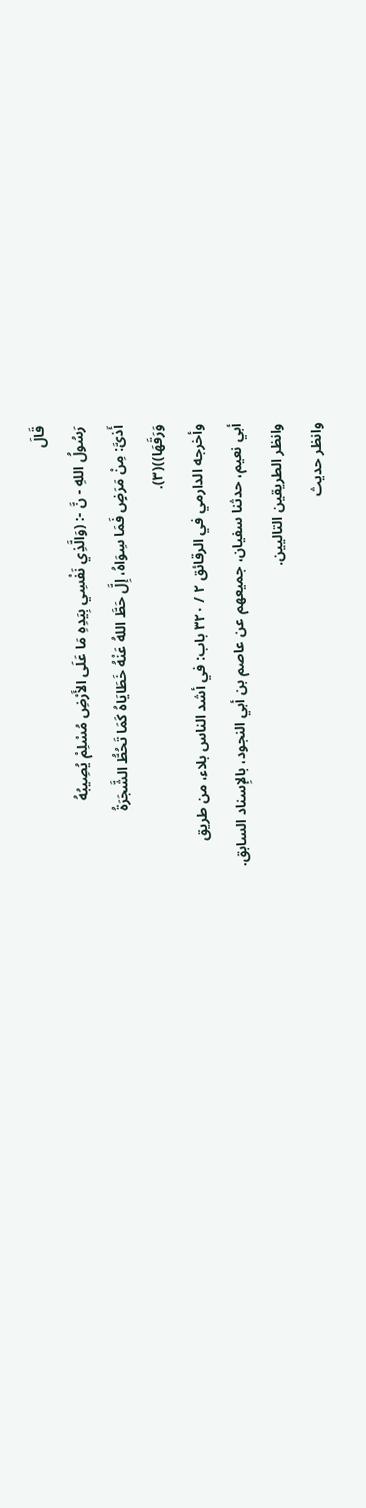قَالَ
رَسُولُ اللهِ - نَّ -: (وَالَّذِي نَفْسِي بِيَدِهِ مَا عَلَى الأَرْضِ مُسْلِمْ يُصِيبُهُ
أَذىَّ: مِنْ مَرَضٍ فَمَا سِوَاهُ، إِلَّ حَطَّ اللهُ عَنْهُ خَطَايَاهُ كَمَا تَحُطُّ الشَّجَرَةُ
وَرَقَهَا))(٣).
وأخرجه الدارمي في الرقائق ٢ / ٣٢٠ باب: في أشد الناس بلاء، من طريق
أبي نعيم، حدثنا سفيان، جميعهم عن عاصم بن أبي النجود، بالإِسناد السابق.
وانظر الطريقين التاليين.
وانظر حديث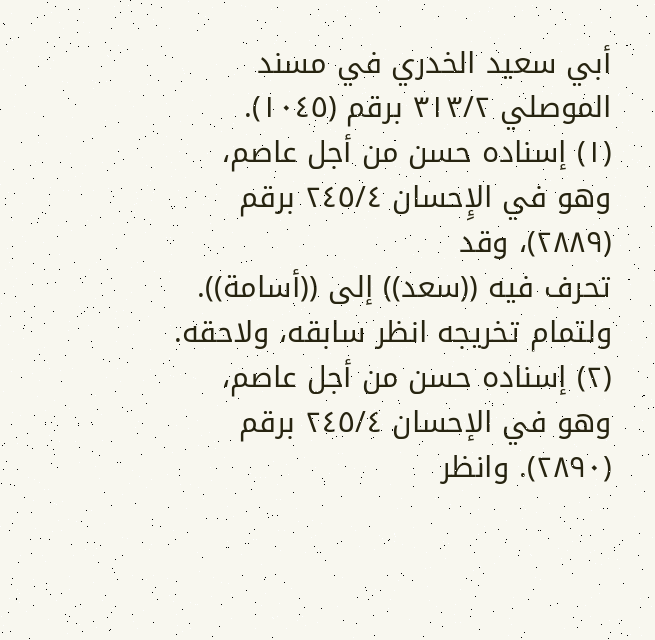أبي سعيد الخدري في مسند الموصلي ٣١٣/٢ برقم (١٠٤٥).
(١) إسناده حسن من أجل عاصم، وهو في الإِحسان ٢٤٥/٤ برقم (٢٨٨٩)، وقد
تحرف فيه ((سعد)) إلى ((أسامة)). ولتمام تخريجه انظر سابقه، ولاحقه.
(٢) إسناده حسن من أجل عاصم، وهو في الإحسان ٢٤٥/٤ برقم (٢٨٩٠). وانظر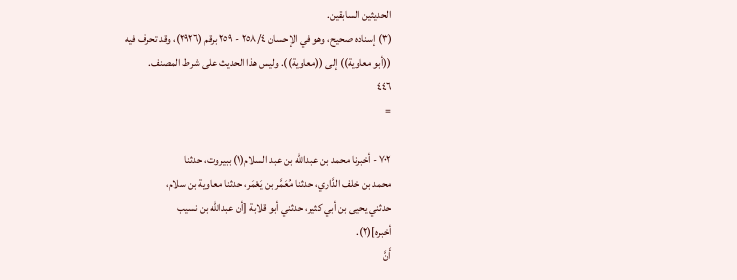الحديثين السابقين.
(٣) إسناده صحيح، وهو في الإحسان ٢٥٨/٤ - ٢٥٩ برقم (٢٩٢٦)، وقد تحرف فيه
((أبو معاوية)) إلى ((معاوية)). وليس هذا الحديث على شرط المصنف.
٤٤٦
=

٧٠٢ - أخبرنا محمد بن عبدالله بن عبد السلام(١) ببيروت، حدثنا
محمد بن خلف الدَّاري، حدثنا مُعَمَّر بن یَعْمَر، حدثنا معاوية بن سلام،
حدثني يحيى بن أبي كثير، حدثني أبو قلابة [أن عبدالله بن نسيب
أخبره](٢).
أَنَّ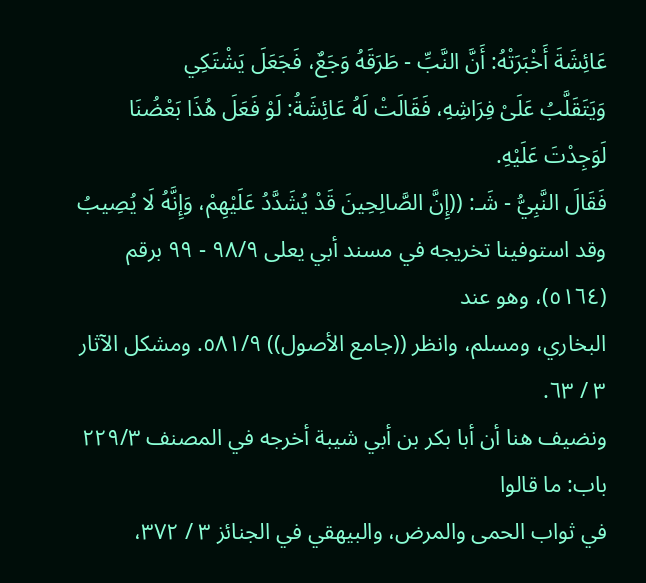عَائِشَةَ أَخْبَرَتْهُ: أَنَّ النَّبِّ - طَرَقَهُ وَجَعٌ، فَجَعَلَ يَشْتَكِي
وَيَتَقَلَّبُ عَلَىْ فِرَاشِهِ، فَقَالَتْ لَهُ عَائِشَةُ: لَوْ فَعَلَ هُذَا بَعْضُنَا لَوَجِدْتَ عَلَيْهِ.
فَقَالَ النَّبِيُّ - شَـ: ((إِنَّ الصَّالِحِينَ قَدْ يُشَدَّدُ عَلَيْهِمْ، وَإِنَّهُ لَا يُصِيبُ
وقد استوفينا تخريجه في مسند أبي يعلى ٩٨/٩ - ٩٩ برقم (٥١٦٤)، وهو عند
البخاري، ومسلم، وانظر ((جامع الأصول)) ٥٨١/٩. ومشكل الآثار ٣ / ٦٣.
ونضيف هنا أن أبا بكر بن أبي شيبة أخرجه في المصنف ٢٢٩/٣ باب: ما قالوا
في ثواب الحمى والمرض، والبيهقي في الجنائز ٣ / ٣٧٢،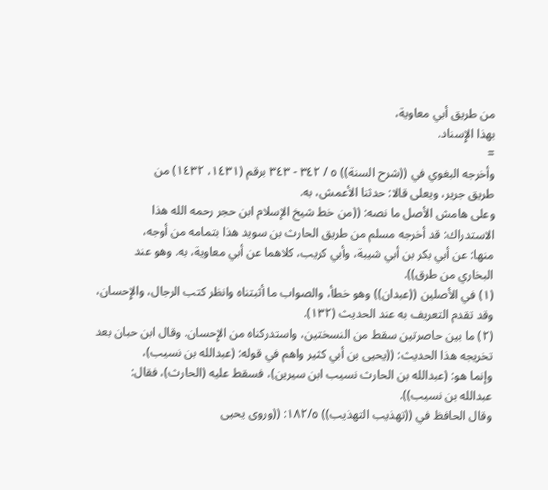من طريق أبي معاوية،
بهذا الإِسناد.
=
وأخرجه البغوي في ((شرح السنة)) ٥ / ٣٤٢ - ٣٤٣ برقم (١٤٣١، ١٤٣٢) من
طريق جرير، ويعلى قالا: حدثنا الأعمش، به.
وعلى هامش الأصل ما نصه: ((من خط شيخ الإسلام ابن حجر رحمه الله هذا
الاستدراك: قد أخرجه مسلم من طريق الحارث بن سويد هذا بتمامه من أوجه،
منها: عن أبي بكر بن أبي شيبة، وأبي كريب، كلاهما عن أبي معاوية، به. وهو عند
البخاري من طرق)).
(١) في الأصلين ((عبدان)) وهو خطأ، والصواب ما أثبتناه وانظر كتب الرجال، والإِحسان،
وقد تقدم التعريف به عند الحديث (١٣٢).
(٢) ما بين حاصرتين سقط من النسختين، واستدركناه من الإِحسان. وقال ابن حبان بعد
تخريجه هذا الحديث: ((يحيى بن أبي كثير واهم في قوله: (عبدالله بن نسیب)،
وإنما هو: (عبدالله بن الحارث نسيب ابن سيرين)، فسقط عليه (الحارث)، فقال:
عبدالله بن نسیب)).
وقال الحافظ في ((تهذيب التهذيب)) ١٨٢/٥: ((وروى يحيى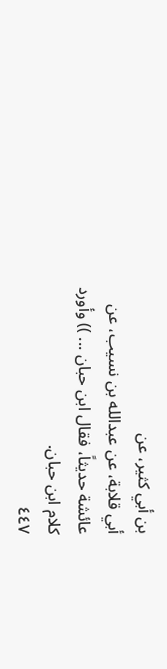بن أبي كثير، عن
أبي قلابة، عن عبدالله بن نسيب، عن عائشة حديثاً، فقال ابن حبان ... )) وأورد
كلام ابن حبان.
٤٤٧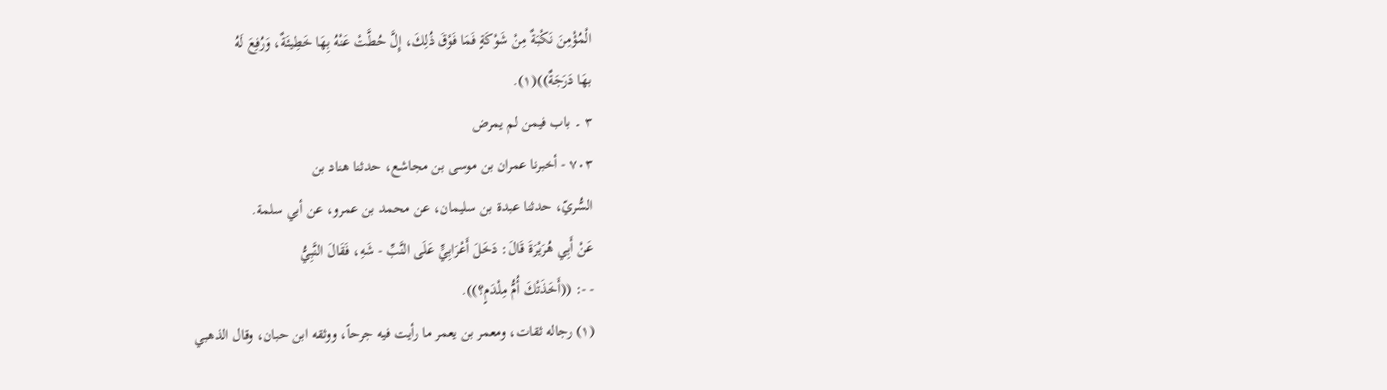الْمُؤْمِنَ نَكْبَةٌ مِنْ شَوْكَةٍ فَمَا فَوْقَ ذُلِكَ، إِلَّ حُطَّتْ عَنْهُ بِهَا خَطِيئَةٌ، وَرُفِعَ لَهُ
بهَا دَرَجَةٌ))(١).
٣ ۔ باب فیمن لم یمرض
٧٠٣ - أخبرنا عمران بن موسى بن مجاشع، حدثنا هناد بن
السُّريّ، حدثنا عبدة بن سليمان، عن محمد بن عمرو، عن أبي سلمة.
عَنْ أَبِي هُرَيْرَةَ قَالَ: دَخَلَ أَعْرَابِيٍّ عَلَى النَّبِّ - شَهِ، فَقَالَ النَّبِيُّ
- -: ((أَخَذَتْكَ أُمُّ مِلْدَمٍ؟)).
(١) رجاله ثقات، ومعمر بن يعمر ما رأيت فيه جرحاً، ووثقه ابن حبان، وقال الذهبي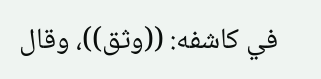في كاشفه: ((وثق))، وقال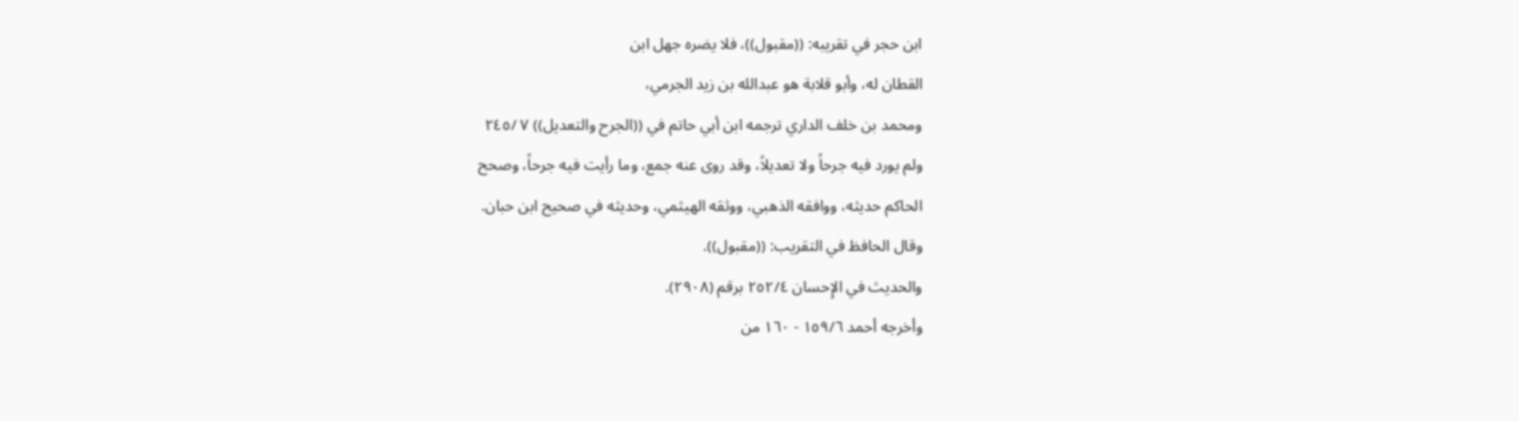ابن حجر في تقريبه: ((مقبول))، فلا يضره جهل ابن
القطان له، وأبو قلابة هو عبدالله بن زيد الجرمي،
ومحمد بن خلف الداري ترجمه ابن أبي حاتم في ((الجرح والتعديل)) ٧ /٢٤٥
ولم يورد فيه جرحاً ولا تعديلاً، وقد روى عنه جمع، وما رأيت فيه جرحاً، وصحح
الحاكم حديثه، ووافقه الذهبي، ووثقه الهيثمي، وحديثه في صحيح ابن حبان.
وقال الحافظ في التقريب: ((مقبول)).
والحديث في الإِحسان ٢٥٢/٤ برقم (٢٩٠٨).
وأخرجه أحمد ١٥٩/٦ - ١٦٠ من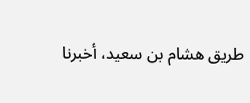طريق هشام بن سعيد، أخبرنا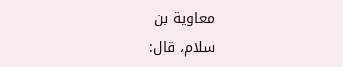معاوية بن
سلام، قال: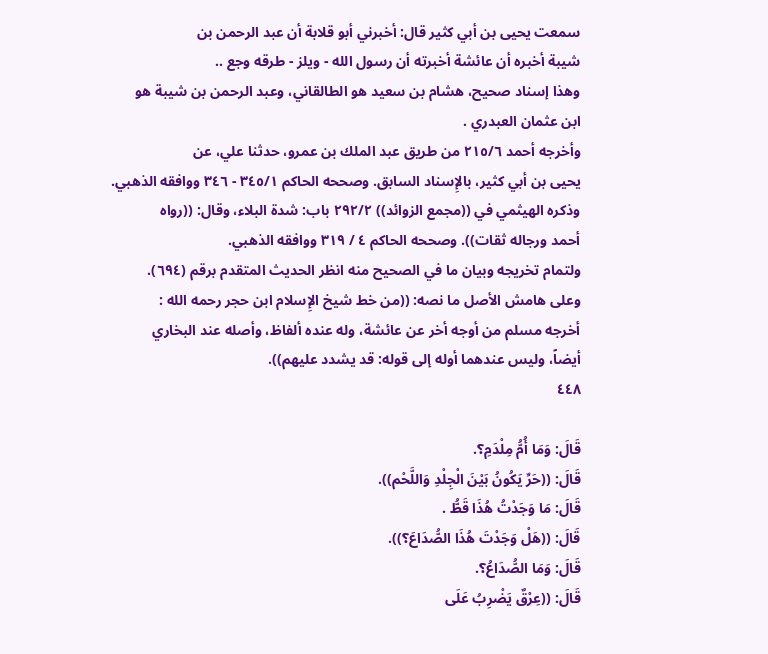سمعت يحيى بن أبي كثير قال: أخبرني أبو قلابة أن عبد الرحمن بن
شيبة أخبره أن عائشة أخبرته أن رسول الله - ويلز - طرقه وجع ..
وهذا إسناد صحيح، هشام بن سعيد هو الطالقاني، وعبد الرحمن بن شيبة هو
ابن عثمان العبدري .
وأخرجه أحمد ٢١٥/٦ من طريق عبد الملك بن عمرو، حدثنا علي، عن
يحيى بن أبي كثير، بالإِسناد السابق. وصححه الحاكم ٣٤٥/١ - ٣٤٦ ووافقه الذهبي.
وذكره الهيثمي في ((مجمع الزوائد)) ٢٩٢/٢ باب: شدة البلاء، وقال: ((رواه
أحمد ورجاله ثقات)). وصححه الحاكم ٤ / ٣١٩ ووافقه الذهبي.
ولتمام تخريجه وبيان ما في الصحيح منه انظر الحديث المتقدم برقم (٦٩٤).
وعلى هامش الأصل ما نصه: ((من خط شيخ الإِسلام ابن حجر رحمه الله :
أخرجه مسلم من أوجه أخر عن عائشة، وله عنده ألفاظ، وأصله عند البخاري
أيضاً، وليس عندهما أوله إلى قوله: قد يشدد عليهم)).
٤٤٨

قَالَ: وَمَا أُمُّ مِلْدَمِ؟.
قَالَ: ((حَرِّ يَكُونُ بَيْنَ الْجِلْدِ وَاللَّحْم)).
قَالَ: مَا وَجَدْتُ هُذَا قَطُّ .
قَالَ: ((هَلْ وَجَدْتَ هُذَا الصُّدَاعَ؟)).
قَالَ: وَمَا الصُّدَاعُ؟.
قَالَ: ((عِرْقٌ يَضْرِبُ عَلَى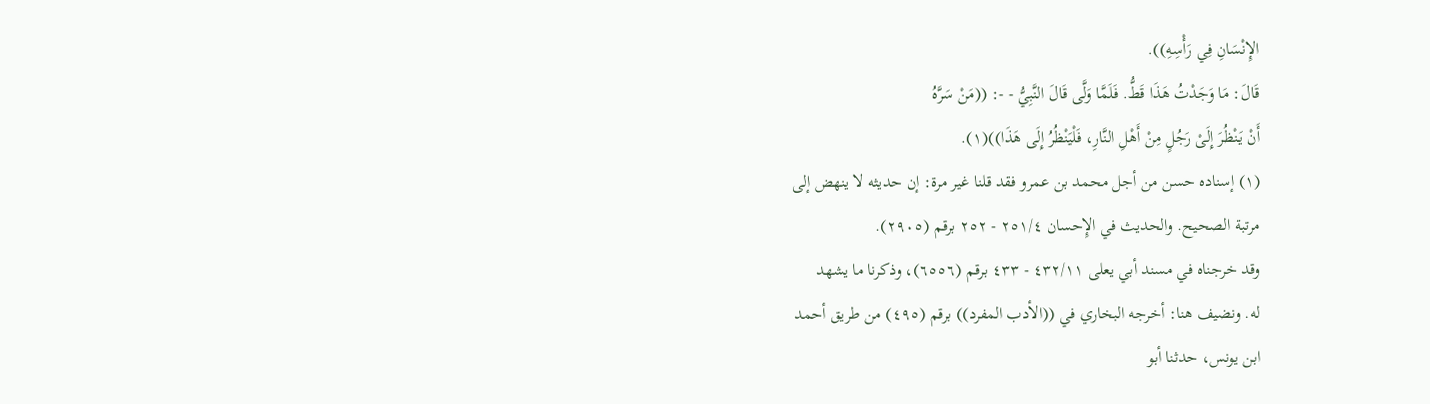الإِنْسَانِ فِي رَأْسِهِ)).
قَالَ: مَا وَجَدْتُ هَذَا قَطُّ. فَلَمَّا وَلَّى قَالَ النَّبِيُّ - -: ((مَنْ سَرَّهُ
أَنْ يَنْظُرَ إِلَىْ رَجُلٍ مِنْ أَهْلِ النَّارِ، فَلْيَنْظُرُ إِلَى هَذَا))(١).
(١) إسناده حسن من أجل محمد بن عمرو فقد قلنا غير مرة: إن حديثه لا ينهض إلى
مرتبة الصحيح. والحديث في الإِحسان ٢٥١/٤ - ٢٥٢ برقم (٢٩٠٥).
وقد خرجناه في مسند أبي يعلى ٤٣٢/١١ - ٤٣٣ برقم (٦٥٥٦)، وذكرنا ما یشهد
له. ونضيف هنا: أخرجه البخاري في ((الأدب المفرد)) برقم (٤٩٥) من طريق أحمد
ابن يونس، حدثنا أبو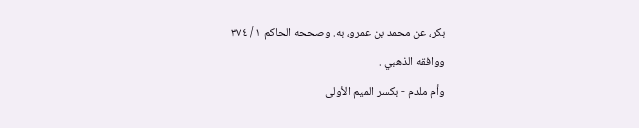بكر، عن محمد بن عمرو، به. وصححه الحاكم ١ / ٣٧٤
ووافقه الذهبي .
وأم ملدم - بكسر الميم الأولى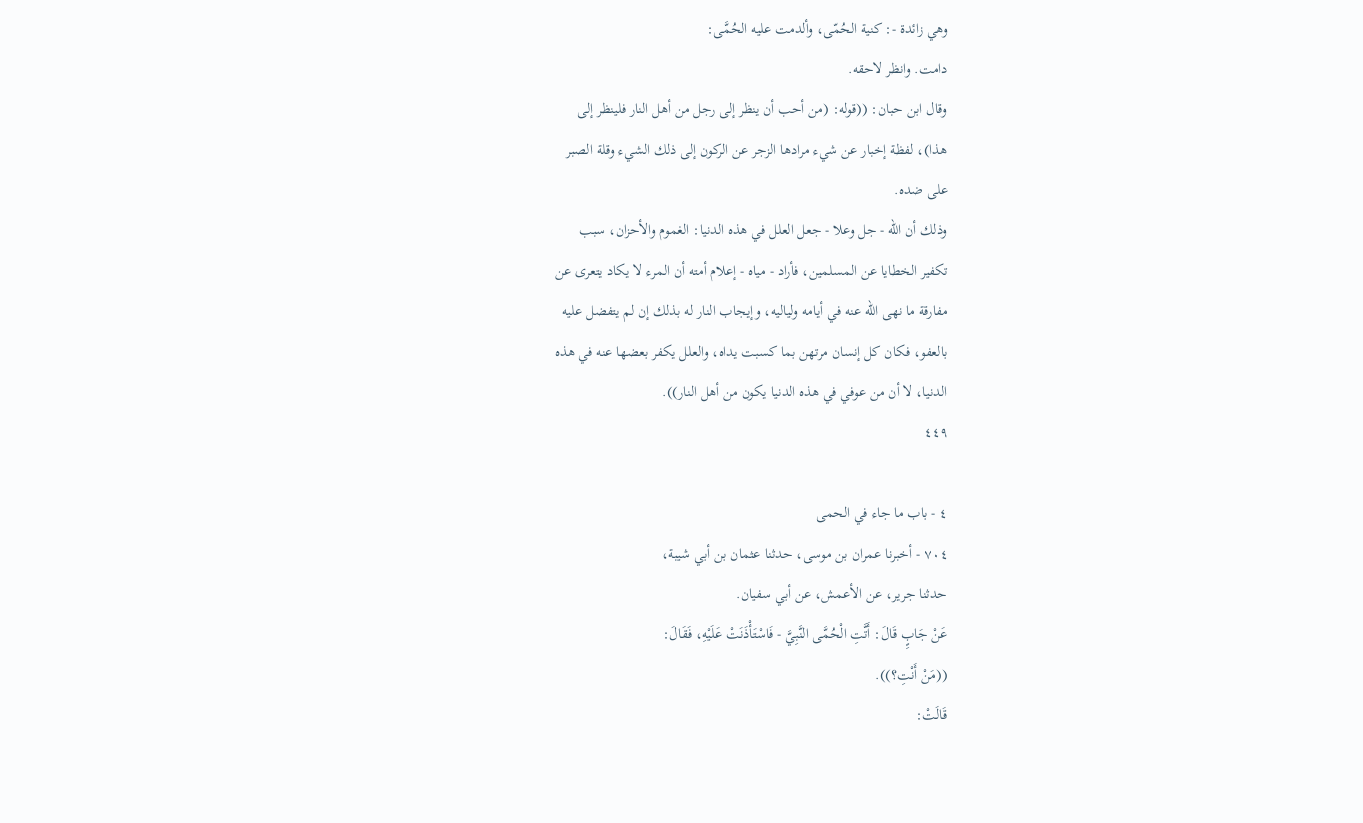وهي زائدة -: كنية الحُمّى، وألدمت عليه الحُمَّى:
دامت. وانظر لاحقه.
وقال ابن حبان: ((قوله: (من أحب أن ينظر إلى رجل من أهل النار فلينظر إلى
هذا)، لفظة إخبار عن شيء مرادها الزجر عن الركون إلى ذلك الشيء وقلة الصبر
على ضده.
وذلك أن الله - جل وعلا - جعل العلل في هذه الدنيا: الغموم والأحزان، سبب
تكفير الخطايا عن المسلمين، فأراد - مياه - إعلام أمته أن المرء لا يكاد يتعرى عن
مفارقة ما نهى الله عنه في أيامه ولياليه، وإيجاب النار له بذلك إن لم يتفضل عليه
بالعفو، فكان كل إنسان مرتهن بما كسبت يداه، والعلل يكفر بعضها عنه في هذه
الدنيا، لا أن من عوفي في هذه الدنيا يكون من أهل النار)).
٤٤٩

٤ - باب ما جاء في الحمى
٧٠٤ - أخبرنا عمران بن موسى، حدثنا عثمان بن أبي شيبة،
حدثنا جرير، عن الأعمش، عن أبي سفيان.
عَنْ جَابٍِ قَالَ: أَتَّتِ الْحُمَّى النَّبِيَّ - فَاسْتَأْذَنَتْ عَلَيْهِ، فَقَالَ:
((مَنْ أَنْتِ؟)).
قَالَتْ: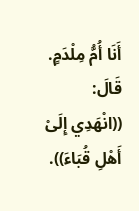أَنَا أُمُّ مِلْدَمٍ.
قَالَ: ((انْهَدِي إِلَىْ أَهْلِ قُبَاءَ)).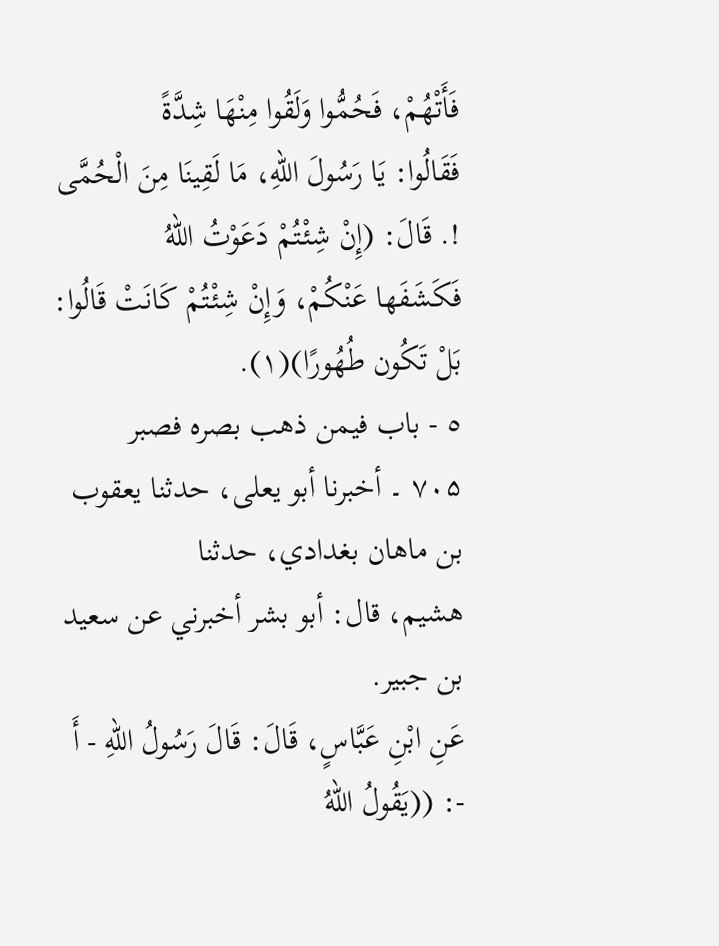فَأَتْهُمْ، فَحُمُّوا وَلَقُوا مِنْهَا شِدَّةً
فَقَالُوا: يَا رَسُولَ اللهِ، مَا لَقِينَا مِنَ الْحُمَّى !. قَالَ: (إِنْ شِئْتُمْ دَعَوْتُ اللهُ
فَكَشَفَها عَنْكُمْ، وَإِنْ شِئْتُمْ كَانَتْ قَالُوا: بَلْ تَكُون طُهُورًا)(١).
٥ - باب فيمن ذهب بصره فصبر
٧٠۵ ۔ أخبرنا أبو یعلی، حدثنا يعقوب بن ماهان بغدادي، حدثنا
هشيم، قال: أبو بشر أخبرني عن سعيد بن جبير.
عَنِ ابْنِ عَبَّاسٍ، قَالَ: قَالَ رَسُولُ اللهِ - أَ -: ((يَقُولُ اللهُ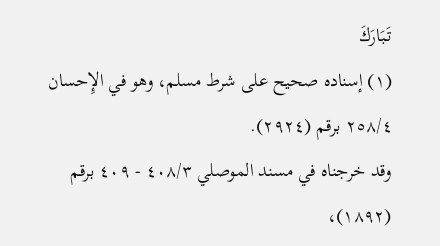تَبَارَكَ
(١) إسناده صحيح على شرط مسلم، وهو في الإِحسان ٢٥٨/٤ برقم (٢٩٢٤).
وقد خرجناه في مسند الموصلي ٤٠٨/٣ - ٤٠٩ برقم (١٨٩٢)،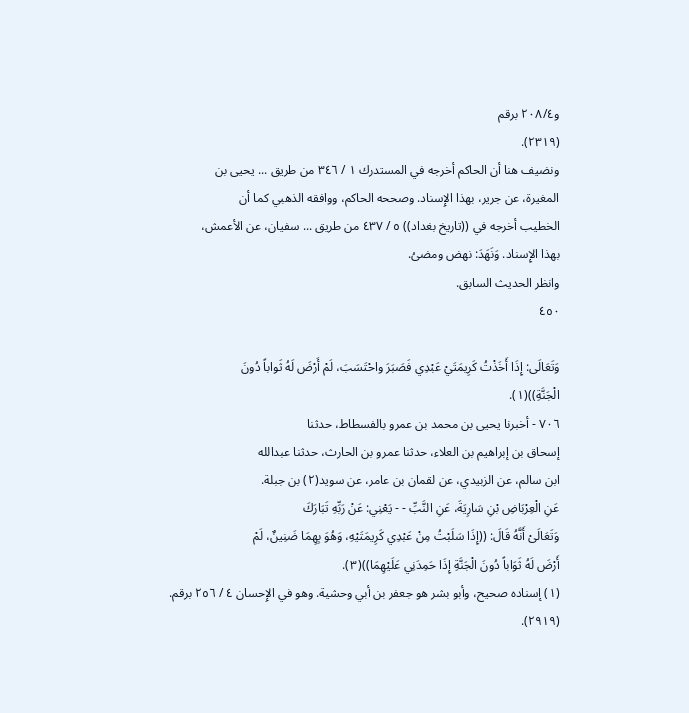و٢٠٨/٤ برقم
(٢٣١٩).
ونضيف هنا أن الحاكم أخرجه في المستدرك ١ / ٣٤٦ من طريق ... يحيى بن
المغيرة، عن جرير، بهذا الإِسناد. وصححه الحاكم، ووافقه الذهبي كما أن
الخطيب أخرجه في ((تاريخ بغداد)) ٥ / ٤٣٧ من طريق ... سفيان، عن الأعمش،
بهذا الإِسناد. وَنَهَدَ: نهض ومضىُ.
وانظر الحديث السابق.
٤٥٠

وَتَعَالَى: إِذَا أَخَذْتُ كَرِيمَتَيْ عَبْدِي فَصَبَرَ واحْتَسَبَ، لَمْ أَرْضَ لَهُ ثَواباً دُونَ
الْجَنَّةِ))(١).
٧٠٦ - أخبرنا يحيى بن محمد بن عمرو بالفسطاط، حدثنا
إسحاق بن إبراهيم بن العلاء، حدثنا عمرو بن الحارث، حدثنا عبدالله
ابن سالم، عن الزبيدي، عن لقمان بن عامر، عن سويد(٢) بن جبلة.
عَنِ الْعِرْبَاضِ بْنِ سَارِيَةَ، عَنِ النَّبِّ - - يَعْنِي: عَنْ رَبِّهِ تَبَارَكَ
وَتَعَالَىْ أَنَّهُ قَالَ: ((إِذَا سَلَبْتُ مِنْ عَبْدِي كَرِيمَتَيْهِ، وَهُوَ بِهِمَا ضَنِينٌ، لَمْ
أَرْضَ لَهُ ثَوَاباً دُونَ الْجَنَّةِ إِذَا حَمِدَنِي عَلَيْهِمَا))(٣).
(١) إسناده صحيح، وأبو بشر هو جعفر بن أبي وحشية. وهو في الإِحسان ٤ / ٢٥٦ برقم.
(٢٩١٩).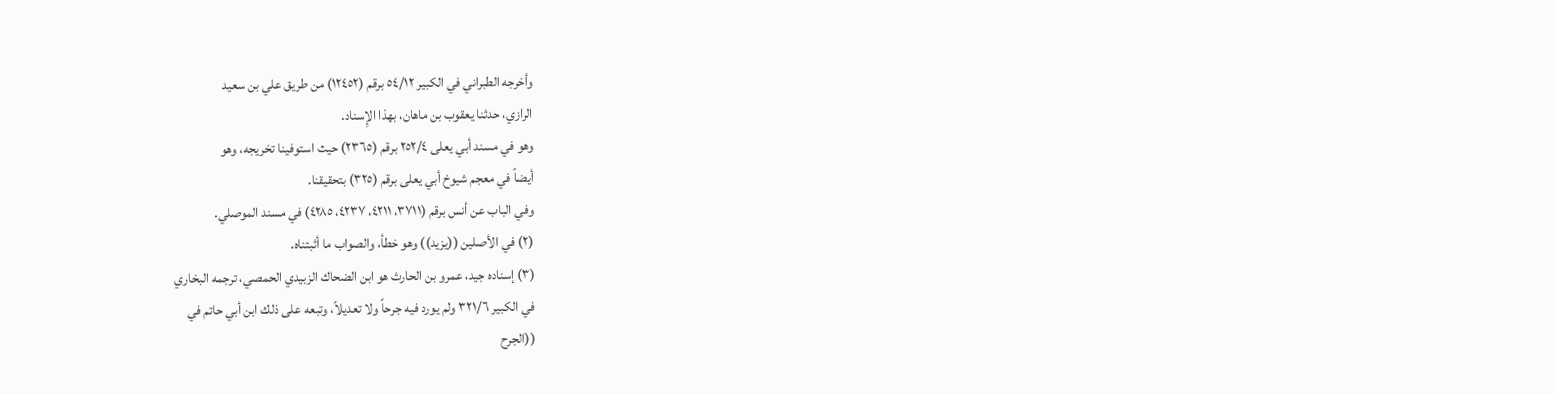وأخرجه الطبراني في الكبير ٥٤/١٢ برقم (١٢٤٥٢) من طريق علي بن سعيد
الرازي، حدثنا يعقوب بن ماهان، بهذا الإِسناد.
وهو في مسند أبي يعلى ٢٥٢/٤ برقم (٢٣٦٥) حيث استوفينا تخريجه، وهو
أيضاً في معجم شيوخ أبي يعلى برقم (٣٢٥) بتحقيقنا.
وفي الباب عن أنس برقم (٣٧١١، ٤٢١١، ٤٢٣٧، ٤٢٨٥) في مسند الموصلي.
(٢) في الأصلين ((يزيد)) وهو خطأ، والصواب ما أثبتناه.
(٣) إسناده جيد، عمرو بن الحارث هو ابن الضحاك الزبيدي الحمصي، ترجمه البخاري
في الكبير ٣٢١/٦ ولم يورد فيه جرحاً ولا تعديلاً، وتبعه على ذلك ابن أبي حاتم في
((الجرح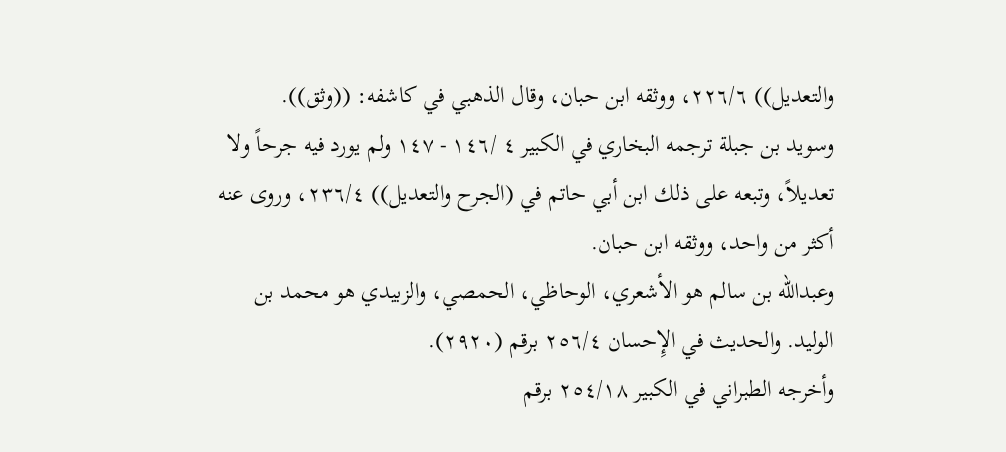والتعديل)) ٢٢٦/٦، ووثقه ابن حبان، وقال الذهبي في كاشفه: ((وثق)).
وسويد بن جبلة ترجمه البخاري في الكبير ٤ /١٤٦ - ١٤٧ ولم يورد فيه جرحاً ولا
تعديلاً، وتبعه على ذلك ابن أبي حاتم في (الجرح والتعديل)) ٢٣٦/٤، وروى عنه
أكثر من واحد، ووثقه ابن حبان.
وعبدالله بن سالم هو الأشعري، الوحاظي، الحمصي، والزبيدي هو محمد بن
الوليد. والحديث في الإِحسان ٢٥٦/٤ برقم (٢٩٢٠).
وأخرجه الطبراني في الكبير ٢٥٤/١٨ برقم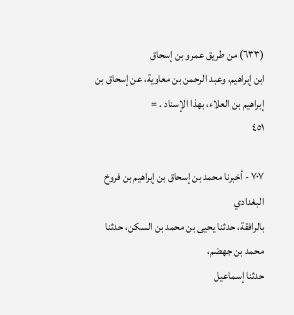(٦٣٣) من طريق عمرو بن إسحاق
ابن إبراهيم، وعبد الرحمن بن معاوية، عن إسحاق بن إبراهيم بن العلاء، بهذا الإسناد . =
٤٥١

٧٠٧ - أخبرنا محمد بن إسحاق بن إبراهيم بن فروخ البغدادي
بالرافقة، حدثنا يحيى بن محمد بن السكن، حدثنا محمد بن جهضم،
حدثنا إسماعيل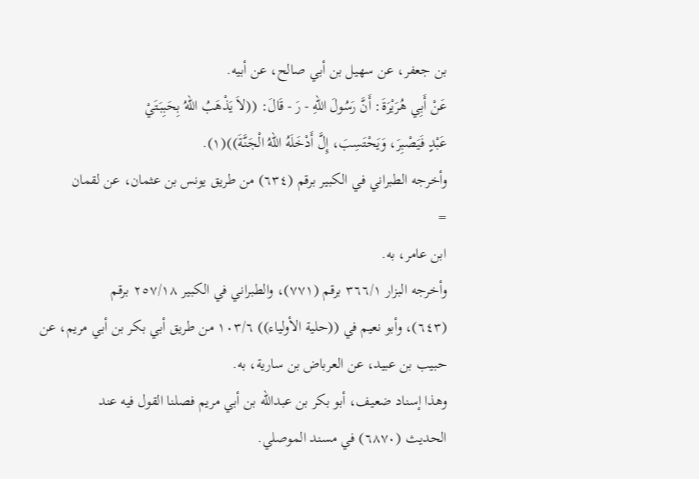بن جعفر، عن سهيل بن أبي صالح، عن أبيه.
عَنْ أَبِي هُرَيْرَةَ: أَنَّ رَسُولَ اللهِ - رَ - قَالَ: ((لاَ يَذْهَبُ اللهُ بِحَبِبَتَيْ
عَبْدٍ فَيَصْبِرَ، وَيَحْتَسِبَ، إِلَّ أَدْخَلَهُ اللهُ الْجَنَّةَ))(١).
وأخرجه الطبراني في الكبير برقم (٦٣٤) من طريق يونس بن عثمان، عن لقمان
=
ابن عامر، به.
وأخرجه البزار ٣٦٦/١ برقم (٧٧١)، والطبراني في الكبير ٢٥٧/١٨ برقم
(٦٤٣)، وأبو نعيم في ((حلية الأولياء)) ١٠٣/٦ من طريق أبي بكر بن أبي مريم، عن
حبيب بن عبيد، عن العرباض بن سارية، به.
وهذا إسناد ضعيف، أبو بكر بن عبدالله بن أبي مريم فصلنا القول فيه عند
الحديث (٦٨٧٠) في مسند الموصلي.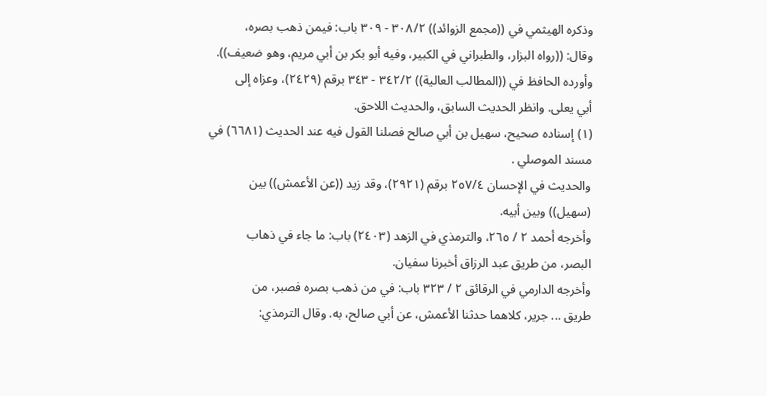وذكره الهيثمي في ((مجمع الزوائد)) ٣٠٨/٢ - ٣٠٩ باب: فيمن ذهب بصره،
وقال: ((رواه البزار، والطبراني في الكبير، وفيه أبو بكر بن أبي مريم، وهو ضعيف)).
وأورده الحافظ في ((المطالب العالية)) ٣٤٢/٢ - ٣٤٣ برقم (٢٤٢٩)، وعزاه إلى
أبي يعلى. وانظر الحديث السابق، والحديث اللاحق.
(١) إسناده صحيح، سهيل بن أبي صالح فصلنا القول فيه عند الحديث (٦٦٨١) في
مسند الموصلي .
والحديث في الإحسان ٢٥٧/٤ برقم (٢٩٢١)، وقد زيد ((عن الأعمش)) بين
(سهیل)) وبین أبيه.
وأخرجه أحمد ٢ / ٢٦٥، والترمذي في الزهد (٢٤٠٣) باب: ما جاء في ذهاب
البصر، من طريق عبد الرزاق أخبرنا سفيان.
وأخرجه الدارمي في الرقائق ٢ / ٣٢٣ باب: في من ذهب بصره فصبر، من
طريق ... جرير، كلاهما حدثنا الأعمش، عن أبي صالح، به. وقال الترمذي: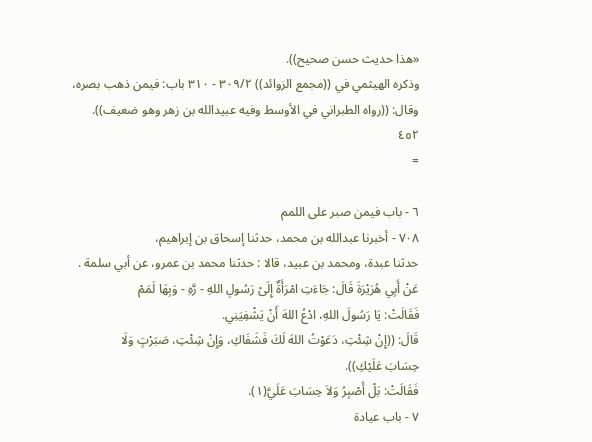«هذا حديث حسن صحيح)).
وذكره الهيثمي في ((مجمع الزوائد)) ٣٠٩/٢ - ٣١٠ باب: فيمن ذهب بصره،
وقال: ((رواه الطبراني في الأوسط وفيه عبيدالله بن زهر وهو ضعيف)).
٤٥٢
=

٦ - باب فيمن صبر على اللمم
٧٠٨ - أخبرنا عبدالله بن محمد، حدثنا إسحاق بن إبراهيم،
حدثنا عبدة، ومحمد بن عبيد، قالا : حدثنا محمد بن عمرو، عن أبي سلمة .
عَنْ أَبِي هُرَيْرَةَ قَالَ: جَاءَتِ امْرَأَةٌ إِلَىْ رَسُولِ اللهِ - رَّهِ - وَبِهَا لَمَمْ
فَقَالَتْ: يَا رَسُولَ اللهِ، ادْعُ اللهَ أَنْ يَشْفِيَنِي.
قَالَ: ((إِنْ شِئْتِ، دَعَوْتُ اللهَ لَكَ فَشَفَاكِ، وَإِنْ شِئْتِ، صَبَرْتٍ وَلَا
حِسَابَ عَلَيْكِ)).
فَقَالَتْ: بَلْ أَصْبِرُ وَلاَ حِسَابَ عَلَيَّ(١).
٧ - باب عيادة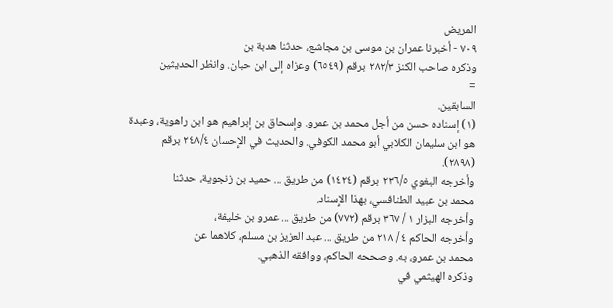المريض
٧٠٩ - أخبرنا عمران بن موسى بن مجاشع، حدثنا هدبة بن
وذكره صاحب الكنز ٢٨٢/٣ برقم (٦٥٤٩) وعزاه إلى ابن حبان. وانظر الحديثين
=
السابقين.
(١) إسناده حسن من أجل محمد بن عمرو. وإسحاق بن إبراهيم هو ابن راهوية، وعبدة
هو ابن سليمان الكلابي أبو محمد الكوفي. والحديث في الإِحسان ٢٤٨/٤ برقم
(٢٨٩٨).
وأخرجه البغوي ٢٣٦/٥ برقم (١٤٢٤) من طريق ... حميد بن زنجوية، حدثنا
محمد بن عبيد الطنافسي، بهذا الإِسناد.
وأخرجه البزار ١ / ٣٦٧ برقم (٧٧٢) من طريق ... عمرو بن خليفة،
وأخرجه الحاكم ٤ / ٢١٨ من طريق ... عبد العزيز بن مسلم، كلاهما عن
محمد بن عمرو، به. وصححه الحاكم، ووافقه الذهبي.
وذكره الهيثمي في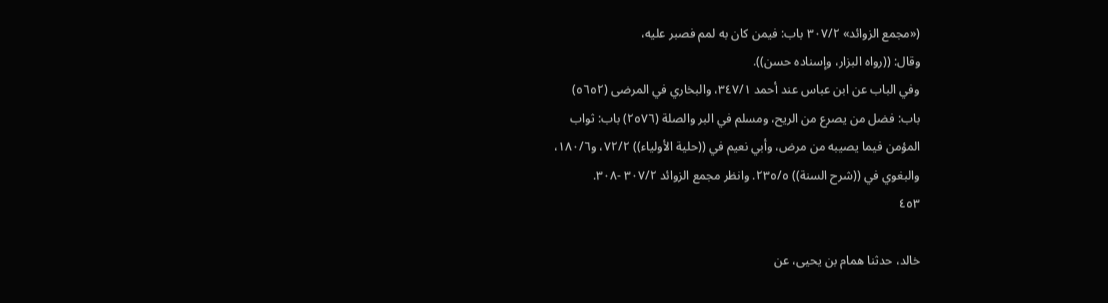(«مجمع الزوائد» ٣٠٧/٢ باب: فیمن کان به لمم فصبر علیه،
وقال: ((رواه البزار، وإسناده حسن)).
وفي الباب عن ابن عباس عند أحمد ٣٤٧/١، والبخاري في المرضى (٥٦٥٢)
باب: فضل من يصرع من الريح، ومسلم في البر والصلة (٢٥٧٦) باب: ثواب
المؤمن فيما يصيبه من مرض، وأبي نعيم في ((حلية الأولياء)) ٧٢/٢، و١٨٠/٦،
والبغوي في ((شرح السنة)) ٢٣٥/٥. وانظر مجمع الزوائد ٣٠٧/٢ -٣٠٨.
٤٥٣

خالد، حدثنا همام بن يحيى، عن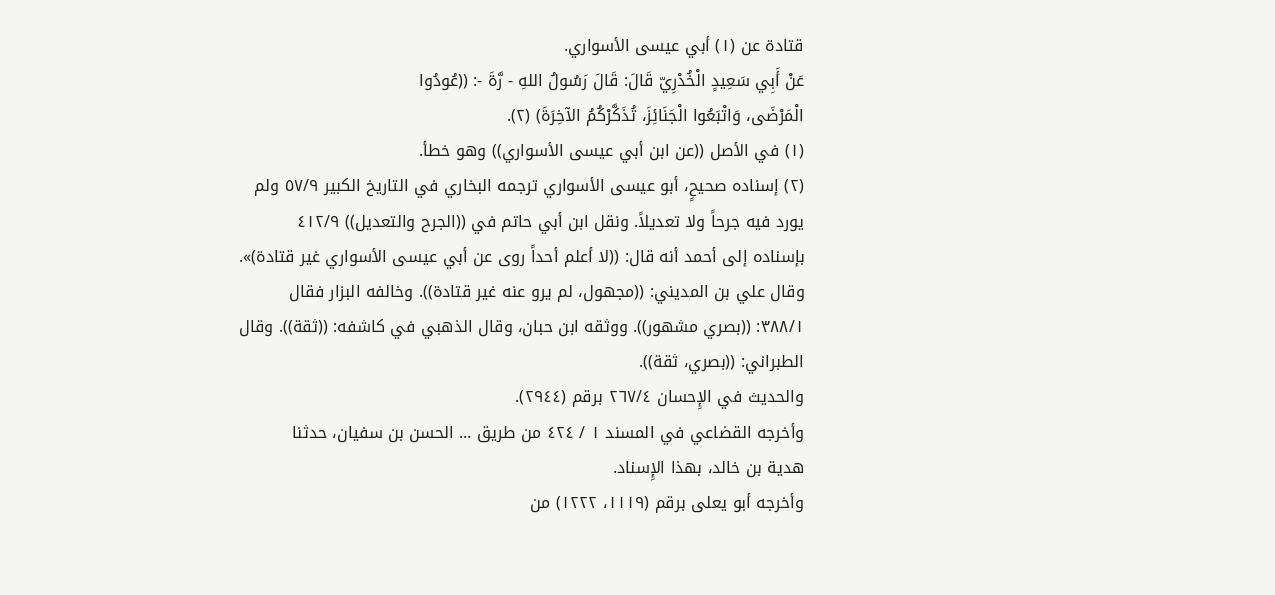قتادة عن (١) أبي عيسى الأسواري.
عَنْ أَبِي سَعِيدٍ الْخُدْرِيّ قَالَ: قَالَ رَسُولُ اللهِ - رَّةَ -: ((عُودُوا
الْمَرْضَى، وَاتْبَعُوا الْجَنَائِزَ، تُذَكَّرْكُمُ الآخِرَةَ) (٢).
(١) في الأصل ((عن ابن أبي عيسى الأسواري)) وهو خطأ.
(٢) إسناده صحيحٍ، أبو عيسى الأسواري ترجمه البخاري في التاريخ الكبير ٥٧/٩ ولم
يورد فيه جرحاً ولا تعديلاً. ونقل ابن أبي حاتم في ((الجرح والتعديل)) ٤١٢/٩
بإسناده إلى أحمد أنه قال: ((لا أعلم أحداً روى عن أبي عيسى الأسواري غير قتادة)».
وقال علي بن المديني: ((مجهول، لم يرو عنه غير قتادة)). وخالفه البزار فقال
٣٨٨/١: ((بصري مشهور)). ووثقه ابن حبان، وقال الذهبي في كاشفه: ((ثقة)). وقال
الطبراني: ((بصري، ثقة)).
والحديث في الإِحسان ٢٦٧/٤ برقم (٢٩٤٤).
وأخرجه القضاعي في المسند ١ / ٤٢٤ من طريق ... الحسن بن سفيان، حدثنا
هدية بن خالد، بهذا الإِسناد.
وأخرجه أبو يعلى برقم (١١١٩، ١٢٢٢) من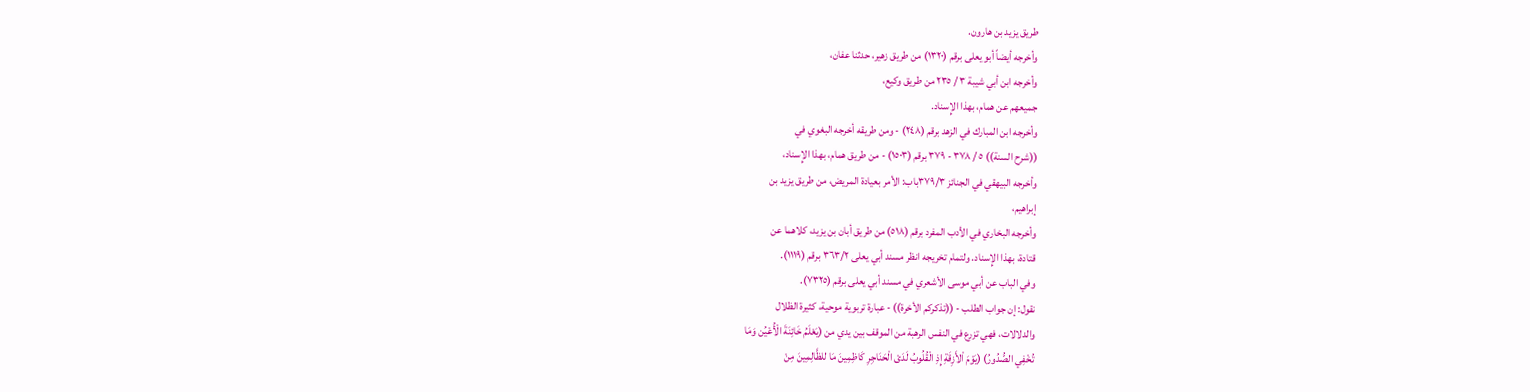طريق يزيد بن هارون.
وأخرجه أيضاً أبو يعلى برقم (١٣٢٠) من طريق زهير، حدثنا عفان،
وأخرجه ابن أبي شيبة ٣ / ٢٣٥ من طريق وكيع،
جمیعهم عن همام، بهذا الإِسناد.
وأخرجه ابن المبارك في الزهد برقم (٢٤٨) - ومن طريقه أخرجه البغوي في
((شرح السنة)) ٥ / ٣٧٨ - ٣٧٩ برقم (١٥٠٣) - من طريق همام، بهذا الإِسناد،
وأخرجه البيهقي في الجنائز ٣٧٩/٣باب: الأمر بعيادة المريض، من طريق يزيد بن
إبراهیم،
وأخرجه البخاري في الأدب المفرد برقم (٥١٨) من طريق أبان بن يزيد، كلاهما عن
قتادة، بهذا الإِسناد. ولتمام تخريجه انظر مسند أبي يعلى ٣٦٣/٢ برقم (١١١٩).
وفي الباب عن أبي موسى الأشعري في مسند أبي يعلى برقم (٧٣٢٥).
نقول: إن جواب الطلب - ((تذكركم الأخرة)) - عبارة تربوية موحية، كثيرة الظلال
والدلالات، فهي تزرع في النفس الرهبة من الموقف بين يدي من (يَعْلَمُ خَائِنَةَ الْأُعْيُن وَمَا
تُخْفِي الصُّدُورُ) (يَوْمَ اْلأَزِقَةِ إِذِ الْقُلُوبُ لَدَىْ الْحَنَاجِرِ كَاظِمِينَ مَا للظَّالِمِينَ مِنْ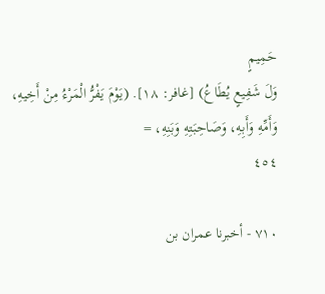حَمِيمٍ
وَلَ شَفِيعٍ يُطَاعُ) [غافر: ١٨]. (يَوْمَ يَفْرُّ الْمَرْءُ مِنْ أَخِيهِ، وَأَمِّهِ وَأَبِهِ، وَصَاحِبَتِهِ وَبَنِهِ، =
٤٥٤

٧١٠ - أخبرنا عمران بن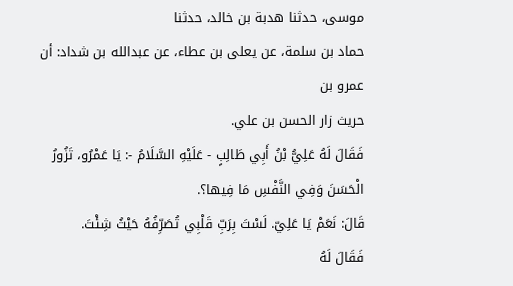موسى، حدثنا هدبة بن خالد، حدثنا
حماد بن سلمة، عن يعلى بن عطاء، عن عبدالله بن شداد: أن عمرو بن
حريث زار الحسن بن علي.
فَقَالَ لَهُ عَلِيُّ بْنُ أَبِي طَالِبٍ - عَلَيْهِ السَّلَامُ -: يَا عَمْرُو، تَزُورُ
الْحَسَنَ وَفِي النَّفْسِ مَا فِيها؟.
قَالَ: نَعَمْ يَا عَلِيّ. لَسْتَ بِرَبِّ قَلْبِي تُصَرِّفُهُ حَيْثُ شِئْتَ.
فَقَالَ لَهُ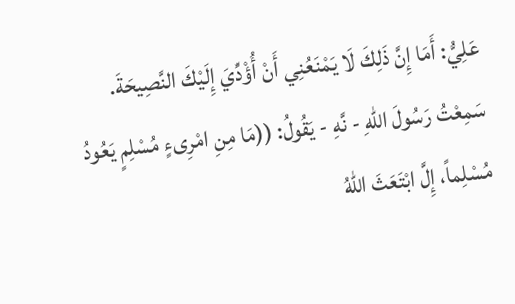عَلِيُّ: أَمَا إِنَّ ذَلِكَ لَا يَمْنَعُنِي أَنْ أُؤْدِّيَ إِلَيْكَ النَّصِيحَةَ.
سَمِعْتُ رَسُولَ اللهِ - نَّهِ - يَقُولُ: ((مَا مِنِ امْرِىءٍ مُسْلِمٍ يَعُودُ
مُسْلِماً، إِلَّ ابْتَعَثَ اللهُ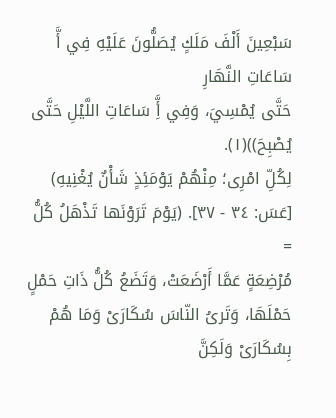سَبْعِينَ أَلْفَ مَلَكٍ يُصَلُّونَ عَلَيْهِ فِي أَّ سَاعَاتِ النَّهَارِ
حَتَّى يُمْسِيَ، وَفِي أَِّ سَاعَاتِ اللَّيْلِ حَتَّى يُصْبِحَ))(١).
لِكُلِّ امْرِى؛ مِنْهُمْ يَوْمَئِذٍ شَأْنٌ يُغْنِيهِ) [عَسَ: ٣٤ - ٣٧]. (يَوْمَ تَرَوْنَها تَذْهَلُ كُلُّ
=
مُرْضِعَةٍ عَمَّا أَرْضَعَتْ، وَتَضَعُ كُلُّ ذَاتِ حَمْلٍ حَمْلَهَا، وَتَرىُ النّاسَ سُكَارَىْ وَمَا هُمْ
بِسُكَارَىْ وَلَكِنَّ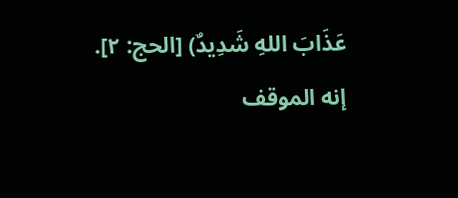عَذَابَ اللهِ شَدِيدٌ) [الحج: ٢].
إنه الموقف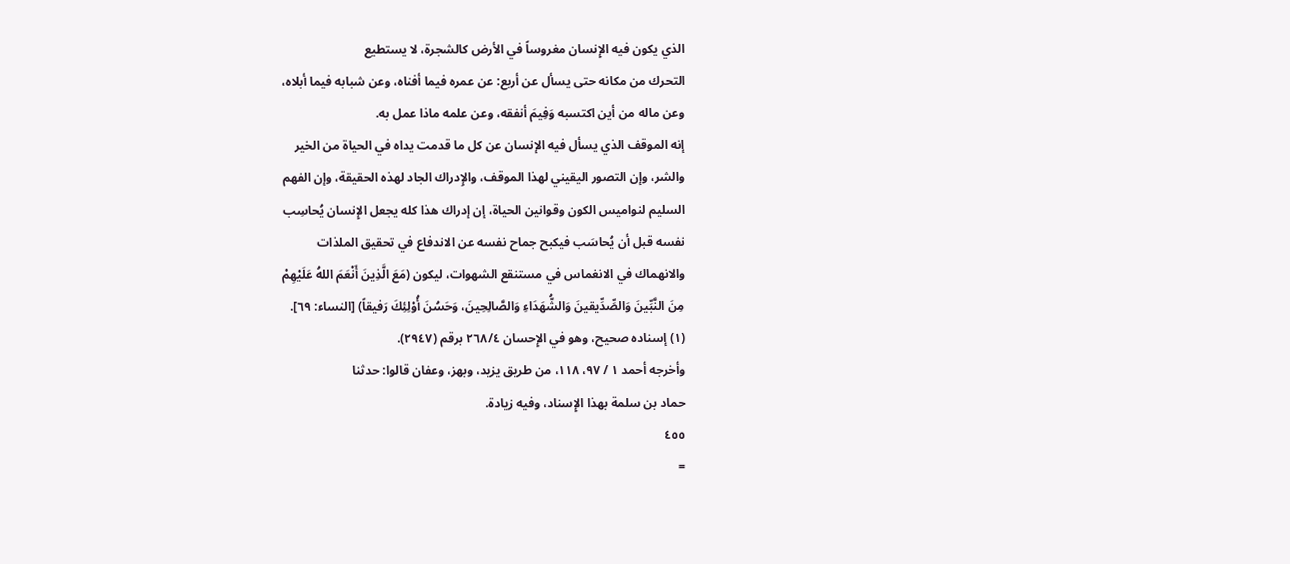الذي يكون فيه الإِنسان مغروساً في الأرض كالشجرة، لا يستطيع
التحرك من مكانه حتى يسأل عن أربع: عن عمره فيما أفناه، وعن شبابه فيما أبلاه،
وعن ماله من أين اكتسبه وَفِيمَ أنفقه، وعن علمه ماذا عمل به.
إنه الموقف الذي يسأل فيه الإنسان عن كل ما قدمت يداه في الحياة من الخير
والشر، وإن التصور اليقيني لهذا الموقف، والإِدراك الجاد لهذه الحقيقة، وإن الفهم
السليم لنواميس الكون وقوانين الحياة، إن إدراك هذا كله يجعل الإِنسان يُحاسِب
نفسه قبل أن يُحاسَب فيكبح جماح نفسه عن الاندفاع في تحقيق الملذات
والانهماك في الانغماس في مستنقع الشهوات، ليكون (مَعَ الَّذِينَ أَنْعَمَ اللهُ عَلَيْهِمْ
مِنَ النَّبِّينَ وَالصِّدِّيقينَ وَالشُّهَدَاءِ وَالصَّالِحِينَ، وَحَسُنَ أُوْلِئِكَ رَفيقاً) [النساء: ٦٩].
(١) إسناده صحيح، وهو في الإِحسان ٢٦٨/٤ برقم (٢٩٤٧).
وأخرجه أحمد ١ / ٩٧، ١١٨، من طريق يزيد، وبهز، وعفان قالوا: حدثنا
حماد بن سلمة بهذا الإِسناد، وفيه زيادة.
٤٥٥
=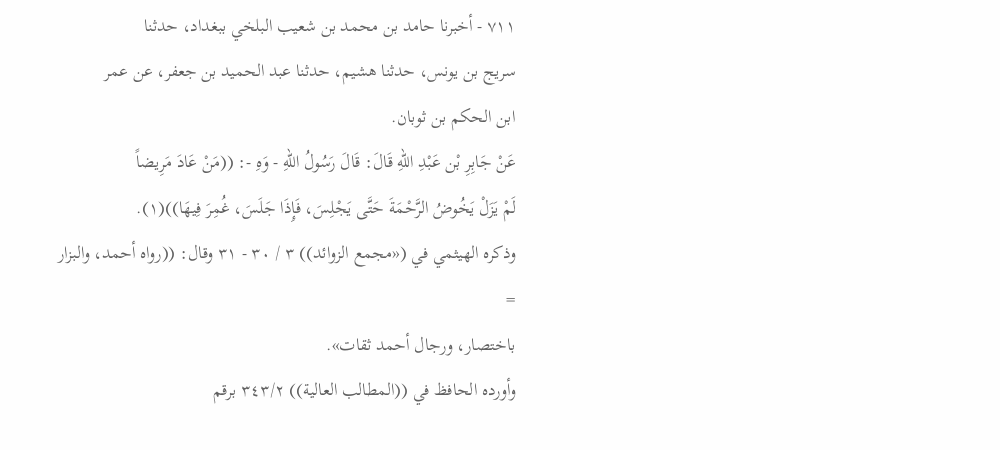٧١١ - أخبرنا حامد بن محمد بن شعیب البلخي ببغداد، حدثنا
سريج بن يونس، حدثنا هشيم، حدثنا عبد الحميد بن جعفر، عن عمر
ابن الحکم بن ثوبان.
عَنْ جَابِرِ بْن عَبْدِ اللهِ قَالَ: قَالَ رَسُولُ اللهِ - وَهِ -: ((مَنْ عَادَ مَرِيضاً
لَمْ يَزَلْ يَخُوضُ الرَّحْمَةَ حَتَّى يَجْلِسَ، فَإِذَا جَلَسَ، غُمِرَ فِيهَا))(١).
وذكره الهيثمي في («مجمع الزوائد)) ٣ / ٣٠ - ٣١ وقال: ((رواه أحمد، والبزار
=
باختصار، ورجال أحمد ثقات».
وأورده الحافظ في ((المطالب العالية)) ٣٤٣/٢ برقم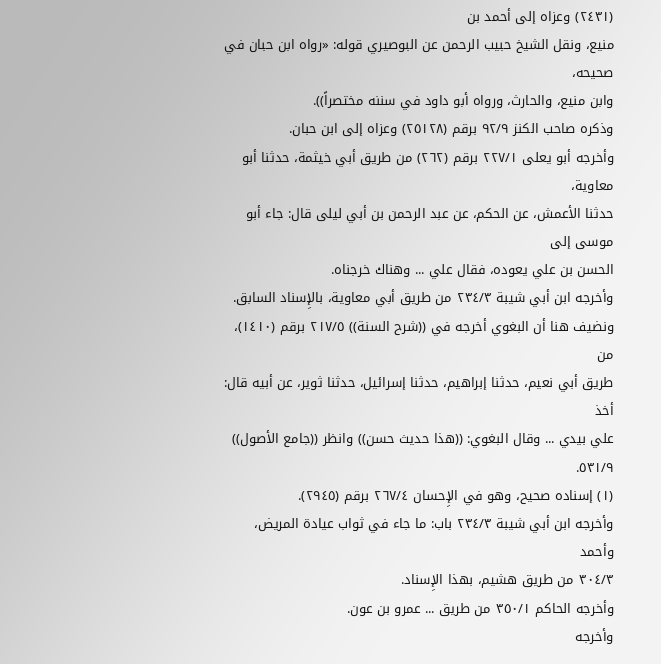(٢٤٣١) وعزاه إلى أحمد بن
منيع، ونقل الشيخ حبيب الرحمن عن البوصيري قوله: «رواه ابن حبان في صحيحه،
وابن منيع، والحارث، ورواه أبو داود في سننه مختصراً)).
وذكره صاحب الكنز ٩٢/٩ برقم (٢٥١٢٨) وعزاه إلى ابن حبان.
وأخرجه أبو يعلى ٢٢٧/١ برقم (٢٦٢) من طريق أبي خيثمة، حدثنا أبو معاوية،
حدثنا الأعمش، عن الحکم، عن عبد الرحمن بن أبي ليلى قال: جاء أبو موسى إلى
الحسن بن علي يعوده، فقال علي ... وهناك خرجناه.
وأخرجه ابن أبي شيبة ٢٣٤/٣ من طريق أبي معاوية، بالإِسناد السابق.
ونضيف هنا أن البغوي أخرجه في ((شرح السنة)) ٢١٧/٥ برقم (١٤١٠)، من
طريق أبي نعيم، حدثنا إبراهيم، حدثنا إسرائيل، حدثنا ثوير، عن أبيه قال: أخذ
علي بيدي ... وقال البغوي: ((هذا حديث حسن)) وانظر ((جامع الأصول)) ٥٣١/٩.
(١) إسناده صحيح، وهو في الإِحسان ٢٦٧/٤ برقم (٢٩٤٥).
وأخرجه ابن أبي شيبة ٢٣٤/٣ باب: ما جاء في ثواب عيادة المريض، وأحمد
٣٠٤/٣ من طريق هشيم، بهذا الإِسناد.
وأخرجه الحاكم ٣٥٠/١ من طريق ... عمرو بن عون.
وأخرجه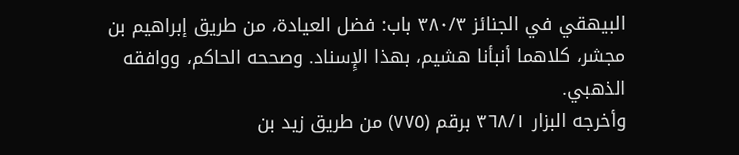البيهقي في الجنائز ٣٨٠/٣ باب: فضل العيادة، من طريق إبراهيم بن
مجشر، كلاهما أنبأنا هشيم، بهذا الإِسناد. وصححه الحاكم، ووافقه الذهبي.
وأخرجه البزار ٣٦٨/١ برقم (٧٧٥) من طريق زيد بن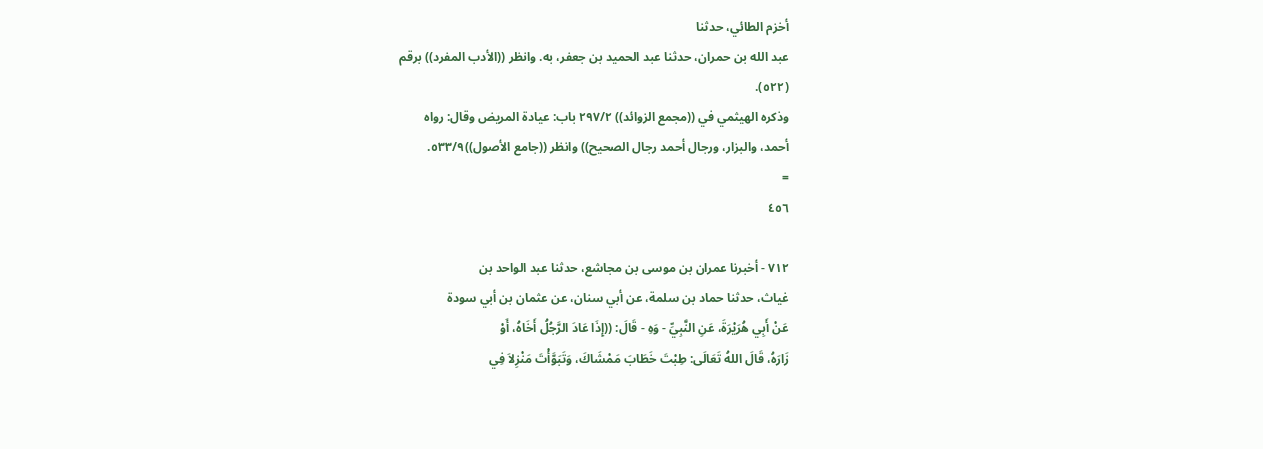أخزم الطائي، حدثنا
عبد الله بن حمران، حدثنا عبد الحميد بن جعفر، به. وانظر ((الأدب المفرد)) برقم
(٥٢٢).
وذكره الهيثمي في ((مجمع الزوائد)) ٢٩٧/٢ باب: عيادة المريض وقال: رواه
أحمد، والبزار، ورجال أحمد رجال الصحيح)) وانظر ((جامع الأصول))٥٣٣/٩.
=
٤٥٦

٧١٢ - أخبرنا عمران بن موسى بن مجاشع، حدثنا عبد الواحد بن
غياث، حدثنا حماد بن سلمة، عن أبي سنان، عن عثمان بن أبي سودة
عَنْ أَبِي هُرَيْرَةَ، عَنِ النَّبِيِّ - وَهِ - قَالَ: ((إِذَا عَادَ الرَّجُلُ أَخَاهُ، أَوْ
زَارَهُ، قَالَ اللهُ تَعَالَى: طِبْتَ خَطَابَ مَمْشَاكَ، وَتَبَوَّأْتَ مَنْزِلاَ فِي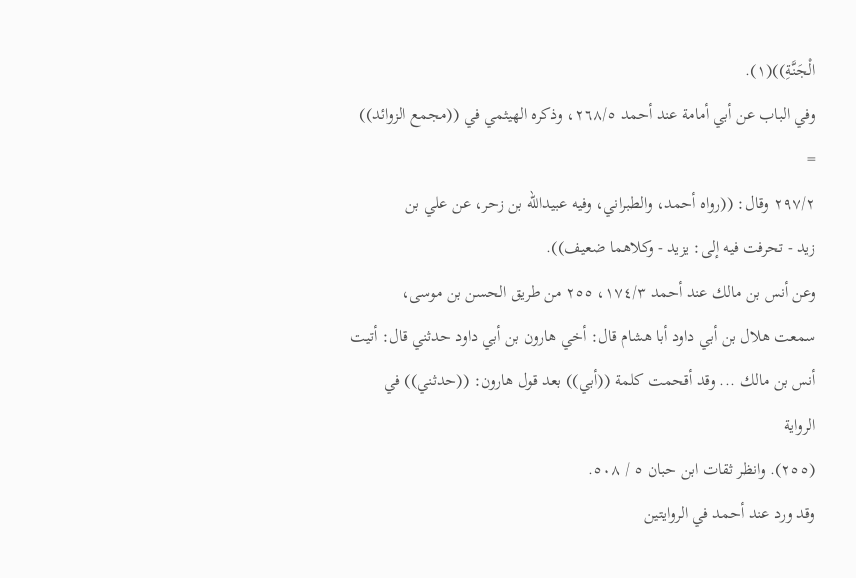الْجَنَّةِ))(١).
وفي الباب عن أبي أمامة عند أحمد ٢٦٨/٥، وذكره الهيثمي في ((مجمع الزوائد))
=
٢٩٧/٢ وقال: ((رواه أحمد، والطبراني، وفيه عبيدالله بن زحر، عن علي بن
زيد - تحرفت فيه إلى: يزيد - وكلاهما ضعيف)).
وعن أنس بن مالك عند أحمد ١٧٤/٣، ٢٥٥ من طريق الحسن بن موسى،
سمعت هلال بن أبي داود أبا هشام قال: أخي هارون بن أبي داود حدثني قال: أتيت
أنس بن مالك ... وقد أقحمت كلمة ((أبي)) بعد قول هارون: ((حدثني)) في الرواية
(٢٥٥). وانظر ثقات ابن حبان ٥ / ٥٠٨.
وقد ورد عند أحمد في الروايتين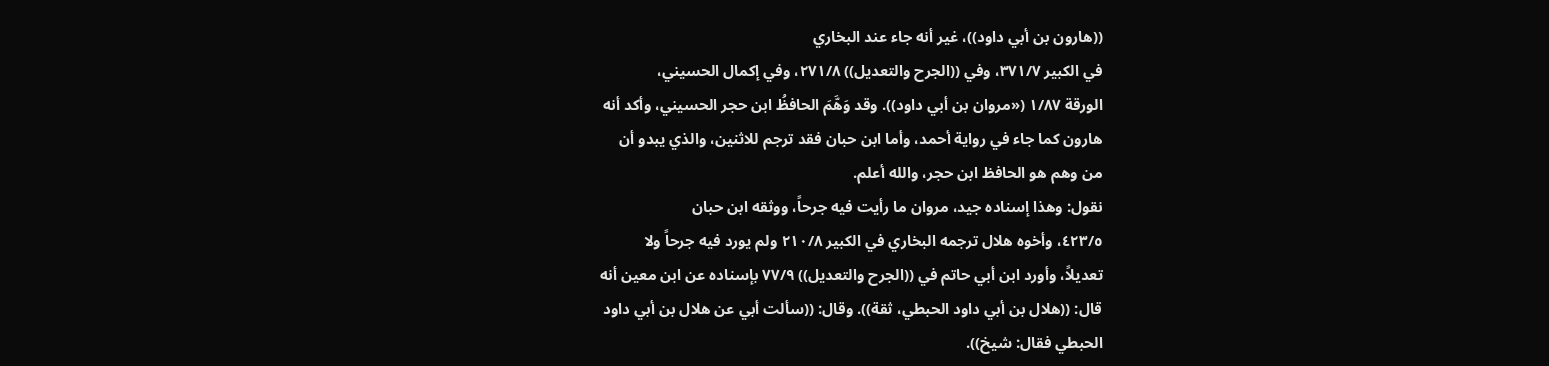((هارون بن أبي داود))، غير أنه جاء عند البخاري
في الكبير ٣٧١/٧، وفي ((الجرح والتعديل)) ٢٧١/٨، وفي إكمال الحسيني،
الورقة ١/٨٧ («مروان بن أبي داود)). وقد وَهَّمَ الحافظُ ابن حجر الحسيني، وأكد أنه
هارون كما جاء في رواية أحمد، وأما ابن حبان فقد ترجم للاثنين، والذي يبدو أن
من وهم هو الحافظ ابن حجر، والله أعلم.
نقول: وهذا إسناده جيد، مروان ما رأيت فيه جرحاً، ووثقه ابن حبان
٤٢٣/٥، وأخوه هلال ترجمه البخاري في الكبير ٢١٠/٨ ولم يورد فيه جرحاً ولا
تعديلاً، وأورد ابن أبي حاتم في ((الجرح والتعديل)) ٧٧/٩ بإسناده عن ابن معين أنه
قال: ((هلال بن أبي داود الحبطي، ثقة)). وقال: ((سألت أبي عن هلال بن أبي داود
الحبطي فقال: شيخ)).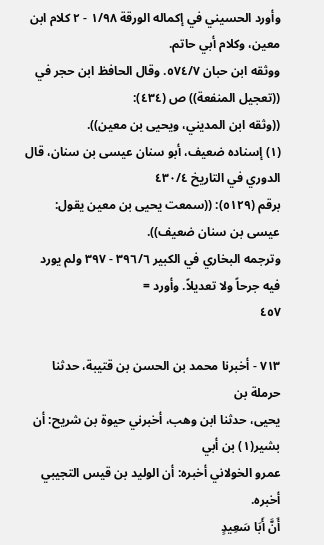وأورد الحسيني في إكماله الورقة ١/٩٨ - ٢ كلام ابن معين، وكلام أبي حاتم.
ووثقه ابن حبان ٥٧٤/٧. وقال الحافظ ابن حجر في ((تعجيل المنفعة)) ص (٤٣٤):
((وثقه ابن المديني، ويحيى بن معين)).
(١) إسناده ضعيف، أبو سنان عيسى بن سنان، قال الدوري في التاريخ ٤٣٠/٤
برقم (٥١٢٩): ((سمعت يحيى بن معين يقول: عيسى بن سنان ضعيف)).
وترجمه البخاري في الكبير ٣٩٦/٦ - ٣٩٧ ولم يورد فيه جرحاً ولا تعديلاً. وأورد =
٤٥٧

٧١٣ - أخبرنا محمد بن الحسن بن قتيبة، حدثنا حرملة بن
يحيى، حدثنا ابن وهب، أخبرني حيوة بن شريح: أن بشير(١) بن أبي
عمرو الخولاني أخبره: أن الوليد بن قيس التجيبي أخبره.
أَنَّ أَبَا سَعِيدٍ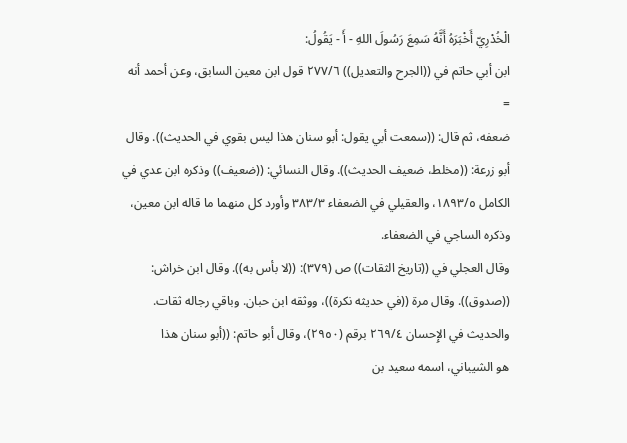الْخُدْرِيّ أَخْبَرَهُ أَنَّهُ سَمِعَ رَسُولَ اللهِ - أَ - يَقُولُ:
ابن أبي حاتم في ((الجرح والتعديل)) ٢٧٧/٦ قول ابن معين السابق، وعن أحمد أنه
=
ضعفه، ثم قال: ((سمعت أبي يقول: أبو سنان هذا ليس بقوي في الحديث)). وقال
أبو زرعة: ((مخلط، ضعيف الحديث)). وقال النسائي: ((ضعيف)) وذكره ابن عدي في
الكامل ١٨٩٣/٥، والعقيلي في الضعفاء ٣٨٣/٣ وأورد كل منهما ما قاله ابن معين،
وذكره الساجي في الضعفاء.
وقال العجلي في ((تاريخ الثقات)) ص (٣٧٩): ((لا بأس به)). وقال ابن خراش:
((صدوق)). وقال مرة ((في حديثه نكرة))، ووثقه ابن حبان. وباقي رجاله ثقات.
والحديث في الإِحسان ٢٦٩/٤ برقم (٢٩٥٠)، وقال أبو حاتم: ((أبو سنان هذا
هو الشيباني، اسمه سعيد بن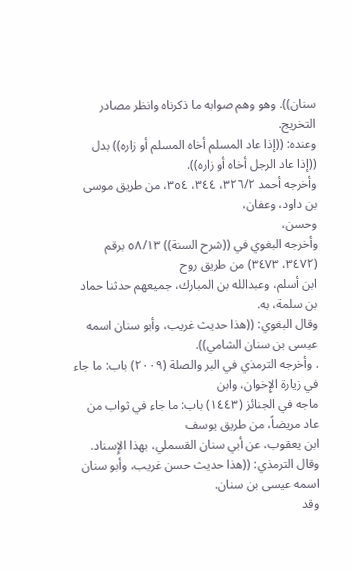سنان)). وهو وهم صوابه ما ذكرناه وانظر مصادر
التخريج.
وعنده: ((إذا عاد المسلم أخاه المسلم أو زاره)) بدل ((إذا عاد الرجل أخاه أو زاره)).
وأخرجه أحمد ٣٢٦/٢، ٣٤٤، ٣٥٤، من طريق موسى بن داود، وعفان،
وحسن،
وأخرجه البغوي في ((شرح السنة)) ٥٨/١٣ برقم (٣٤٧٢، ٣٤٧٣) من طريق روح
ابن أسلم، وعبدالله بن المبارك، جميعهم حدثنا حماد بن سلمة، به.
وقال البغوي: ((هذا حديث غريب، وأبو سنان اسمه عيسى بن سنان الشامي)).
. وأخرجه الترمذي في البر والصلة (٢٠٠٩) باب: ما جاء في زيارة الإِخوان، وابن
ماجه في الجنائز (١٤٤٣) باب: ما جاء في ثواب من عاد مريضاً، من طريق يوسف
ابن يعقوب، عن أبي سنان القسملي، بهذا الإِسناد.
وقال الترمذي: ((هذا حديث حسن غريب، وأبو سنان اسمه عيسى بن سنان.
وقد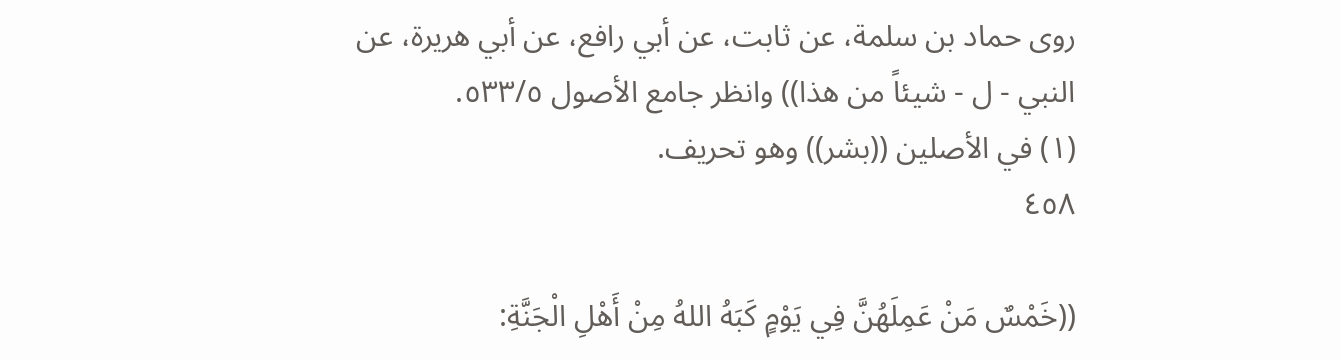روى حماد بن سلمة، عن ثابت، عن أبي رافع، عن أبي هريرة، عن
النبي - ل - شيئاً من هذا)) وانظر جامع الأصول ٥٣٣/٥.
(١) في الأصلين ((بشر)) وهو تحريف.
٤٥٨

((خَمْسٌ مَنْ عَمِلَهُنَّ فِي يَوْمٍ كَبَهُ اللهُ مِنْ أَهْلِ الْجَنَّةِ: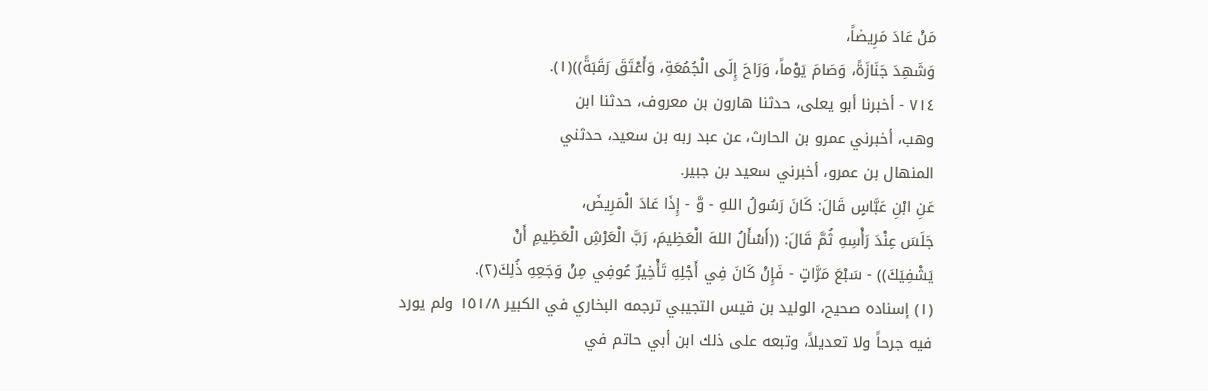مَنْ عَادَ مَرِيضاً،
وَشَهِدَ جَنَازَةً، وَصَامَ يَوْماً، وَرَاحَ إِلَى الْجُمُعَةِ، وَأَعْتَقَ رَقَبَةً))(١).
٧١٤ - أخبرنا أبو يعلى، حدثنا هارون بن معروف، حدثنا ابن
وهب، أخبرني عمرو بن الحارث، عن عبد ربه بن سعيد، حدثني
المنهال بن عمرو، أخبرني سعيد بن جبير.
عَنِ ابْنِ عَبَّاسٍ قَالَ: كَانَ رَسُولُ اللهِ - وَّ - إِذَا عَادَ الْمَرِيضَ،
جَلَسَ عِنْدَ رَأْسِهِ ثُمَّ قَالَ: ((أَسْأَلُ اللهَ الْعَظِيمَ، رَبَّ الْعَرْشِ الْعَظِيمِ أَنْ
يَشْفِيَكَ)) - سَبْعَ مَرَّاتٍ - فَإِنْ كَانَ فِي أَجْلِهِ تَأْخِيرٌ عُوفِي مِنْ وَجَعِهِ ذُلِكَ(٢).
(١) إسناده صحيح، الوليد بن قيس التجيبي ترجمه البخاري في الكبير ١٥١/٨ ولم يورد
فيه جرحاً ولا تعديلاً، وتبعه على ذلك ابن أبي حاتم في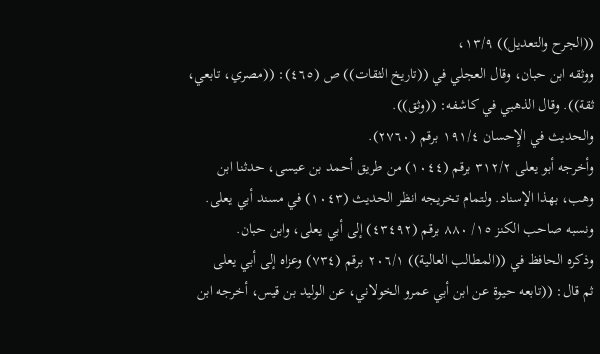((الجرح والتعديل)) ١٣/٩،
ووثقه ابن حبان، وقال العجلي في ((تاريخ الثقات)) ص (٤٦٥): ((مصري، تابعي،
ثقة)). وقال الذهبي في كاشفه: ((وثق)).
والحديث في الإِحسان ١٩١/٤ برقم (٢٧٦٠).
وأخرجه أبو يعلى ٣١٢/٢ برقم (١٠٤٤) من طريق أحمد بن عيسى، حدثنا ابن
وهب، بهذا الإسناد. ولتمام تخريجه انظر الحديث (١٠٤٣) في مسند أبي يعلى.
ونسبه صاحب الكنز ١٥/ ٨٨٠ برقم (٤٣٤٩٢) إلى أبي يعلى، وابن حبان.
وذكره الحافظ في ((المطالب العالية)) ٢٠٦/١ برقم (٧٣٤) وعزاه إلى أبي يعلى
ثم قال: ((تابعه حيوة عن ابن أبي عمرو الخولاني، عن الوليد بن قيس، أخرجه ابن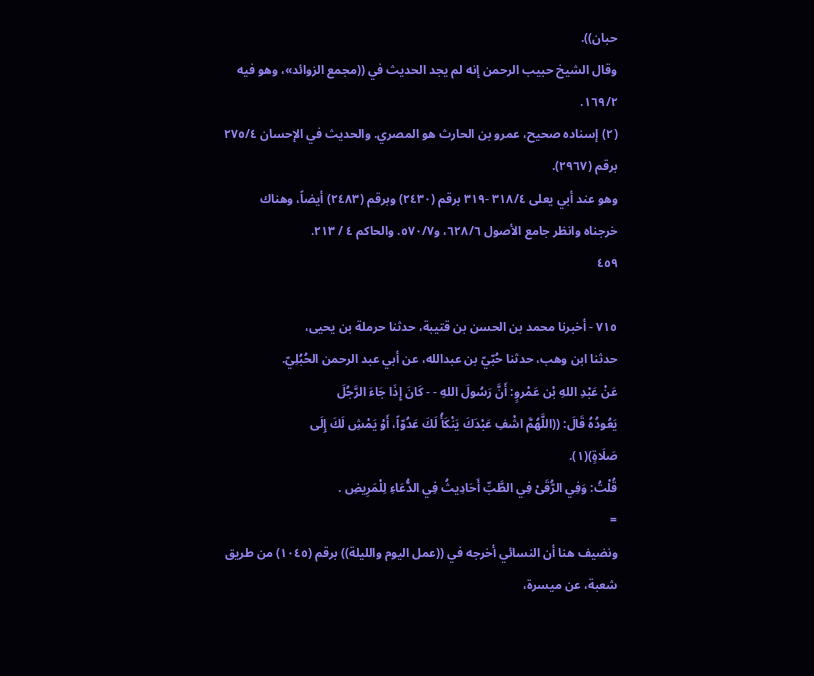حبان)).
وقال الشيخ حبيب الرحمن إنه لم يجد الحديث في ((مجمع الزوائد»، وهو فيه
١٦٩/٢.
(٢) إسناده صحيح، عمرو بن الحارث هو المصري. والحديث في الإحسان ٢٧٥/٤
برقم (٢٩٦٧).
وهو عند أبي يعلى ٣١٨/٤ -٣١٩ برقم (٢٤٣٠) وبرقم (٢٤٨٣) أيضاً، وهناك
خرجناه وانظر جامع الأصول ٦٢٨/٦، و٥٧٠/٧. والحاكم ٤ / ٢١٣.
٤٥٩

٧١٥ - أخبرنا محمد بن الحسن بن قتيبة، حدثنا حرملة بن يحيى،
حدثنا ابن وهب، حدثنا حُبّيّ بن عبدالله، عن أبي عبد الرحمن الحُبُلِيّ.
عَنْ عَبْدِ اللهِ بْن عَمْروٍ: أَنَّ رَسُولَ اللهِ - - كَانَ إِذَا جَاءَ الرَّجُلَ
يَعُودُهُ قَالَ: ((اللَّهُمَّ اشْفِ عَبْدَكَ يَنْكَأُ لَكَ عَدُوّاً، أَوْ يَمْشِ لَكَ إِلَى
صَلَاةٍ)(١).
قُلْتُ: وَفِي الرُّقَىْ فِي الطَّبِّ أَحَادِيثُ فِي الدُّعَاءِ لِلْمَرِيضِ .
=
ونضيف هنا أن النسائي أخرجه في ((عمل اليوم والليلة)) برقم (١٠٤٥) من طريق
شعبة، عن ميسرة،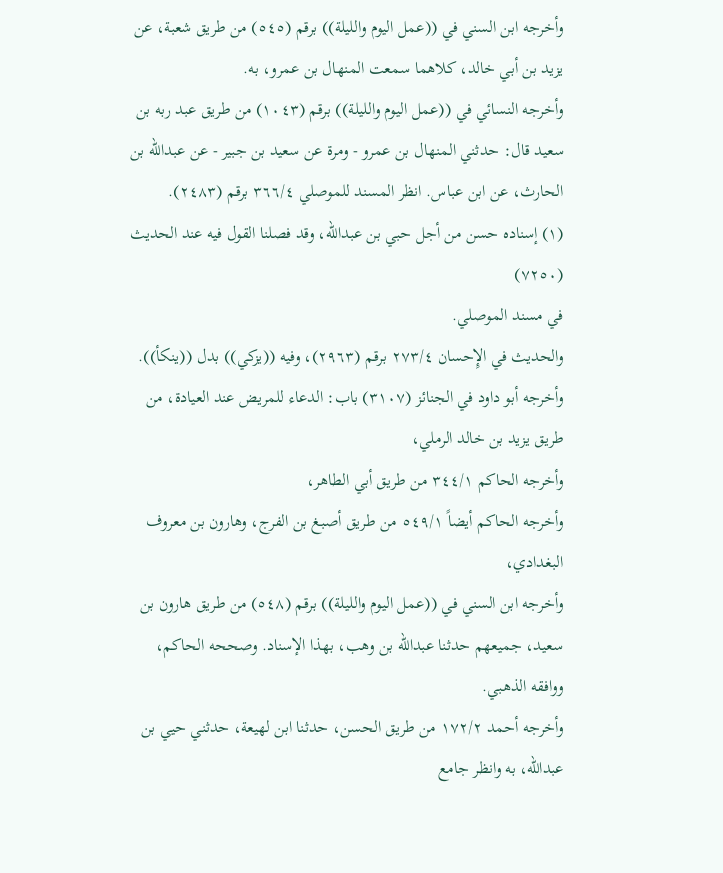وأخرجه ابن السني في ((عمل اليوم والليلة)) برقم (٥٤٥) من طريق شعبة، عن
يزيد بن أبي خالد، كلاهما سمعت المنهال بن عمرو، به.
وأخرجه النسائي في ((عمل اليوم والليلة)) برقم (١٠٤٣) من طريق عبد ربه بن
سعيد قال: حدثني المنهال بن عمرو - ومرة عن سعيد بن جبير - عن عبدالله بن
الحارث، عن ابن عباس. انظر المسند للموصلي ٣٦٦/٤ برقم (٢٤٨٣).
(١) إسناده حسن من أجل حبي بن عبدالله، وقد فصلنا القول فيه عند الحديث (٧٢٥٠)
في مسند الموصلي.
والحديث في الإِحسان ٢٧٣/٤ برقم (٢٩٦٣)، وفيه ((يزكي)) بدل ((ينكأ)).
وأخرجه أبو داود في الجنائز (٣١٠٧) باب: الدعاء للمريض عند العيادة، من
طريق يزيد بن خالد الرملي،
وأخرجه الحاكم ٣٤٤/١ من طريق أبي الطاهر،
وأخرجه الحاكم أيضاً ٥٤٩/١ من طريق أصبغ بن الفرج، وهارون بن معروف
البغدادي،
وأخرجه ابن السني في ((عمل اليوم والليلة)) برقم (٥٤٨) من طريق هارون بن
سعيد، جميعهم حدثنا عبدالله بن وهب، بهذا الإسناد. وصححه الحاكم، ووافقه الذهبي.
وأخرجه أحمد ١٧٢/٢ من طريق الحسن، حدثنا ابن لهيعة، حدثني حيي بن
عبدالله، به وانظر جامع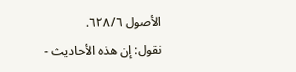الأصول ٦٢٨/٦.
نقول: إن هذه الأحاديث -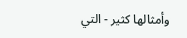وأمثالها كثير - التي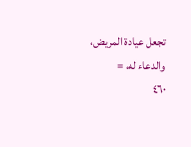تجعل عيادة المريض، والدعاء له، =
٤٦٠